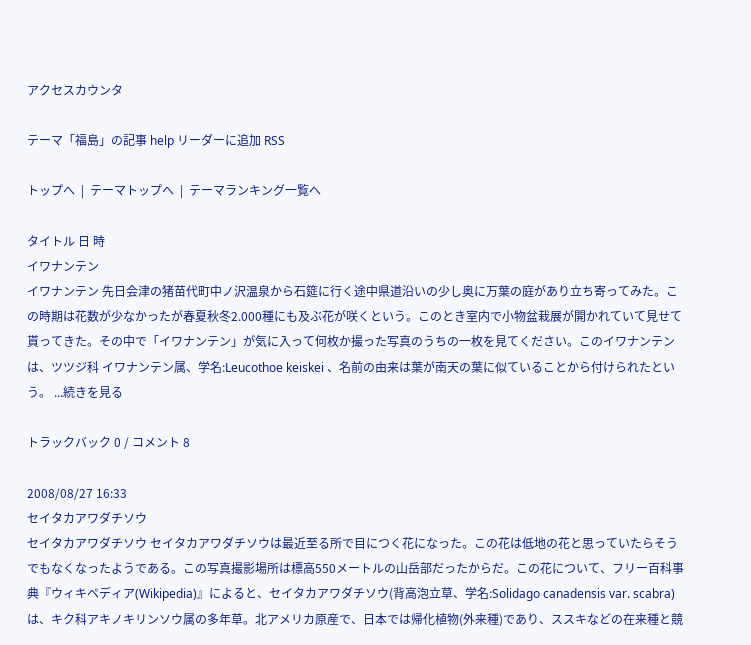アクセスカウンタ

テーマ「福島」の記事 help リーダーに追加 RSS

トップへ  |  テーマトップへ  |  テーマランキング一覧へ

タイトル 日 時
イワナンテン
イワナンテン 先日会津の猪苗代町中ノ沢温泉から石筵に行く途中県道沿いの少し奥に万葉の庭があり立ち寄ってみた。この時期は花数が少なかったが春夏秋冬2.000種にも及ぶ花が咲くという。このとき室内で小物盆栽展が開かれていて見せて貰ってきた。その中で「イワナンテン」が気に入って何枚か撮った写真のうちの一枚を見てください。このイワナンテンは、ツツジ科 イワナンテン属、学名:Leucothoe keiskei 、名前の由来は葉が南天の葉に似ていることから付けられたという。 ...続きを見る

トラックバック 0 / コメント 8

2008/08/27 16:33
セイタカアワダチソウ
セイタカアワダチソウ セイタカアワダチソウは最近至る所で目につく花になった。この花は低地の花と思っていたらそうでもなくなったようである。この写真撮影場所は標高550メートルの山岳部だったからだ。この花について、フリー百科事典『ウィキペディア(Wikipedia)』によると、セイタカアワダチソウ(背高泡立草、学名:Solidago canadensis var. scabra)は、キク科アキノキリンソウ属の多年草。北アメリカ原産で、日本では帰化植物(外来種)であり、ススキなどの在来種と競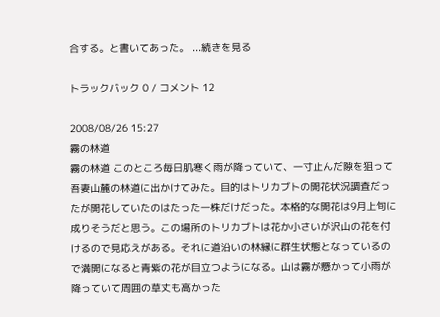合する。と書いてあった。 ...続きを見る

トラックバック 0 / コメント 12

2008/08/26 15:27
霧の林道
霧の林道 このところ毎日肌寒く雨が降っていて、一寸止んだ隙を狙って吾妻山麓の林道に出かけてみた。目的はトリカブトの開花状況調査だったが開花していたのはたった一株だけだった。本格的な開花は9月上旬に成りそうだと思う。この場所のトリカブトは花か小さいが沢山の花を付けるので見応えがある。それに道沿いの林縁に群生状態となっているので満開になると青紫の花が目立つようになる。山は霧が懸かって小雨が降っていて周囲の草丈も高かった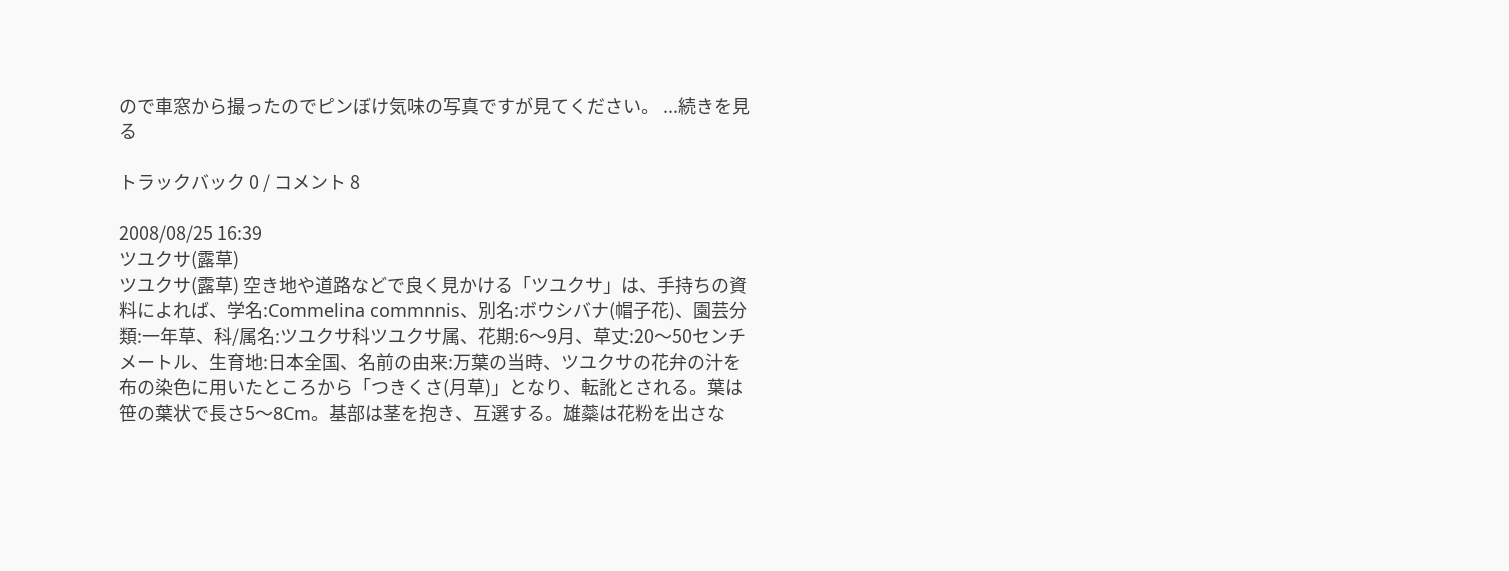ので車窓から撮ったのでピンぼけ気味の写真ですが見てください。 ...続きを見る

トラックバック 0 / コメント 8

2008/08/25 16:39
ツユクサ(露草)
ツユクサ(露草) 空き地や道路などで良く見かける「ツユクサ」は、手持ちの資料によれば、学名:Commelina commnnis、別名:ボウシバナ(帽子花)、園芸分類:一年草、科/属名:ツユクサ科ツユクサ属、花期:6〜9月、草丈:20〜50センチメートル、生育地:日本全国、名前の由来:万葉の当時、ツユクサの花弁の汁を布の染色に用いたところから「つきくさ(月草)」となり、転訛とされる。葉は笹の葉状で長さ5〜8Cm。基部は茎を抱き、互選する。雄蘂は花粉を出さな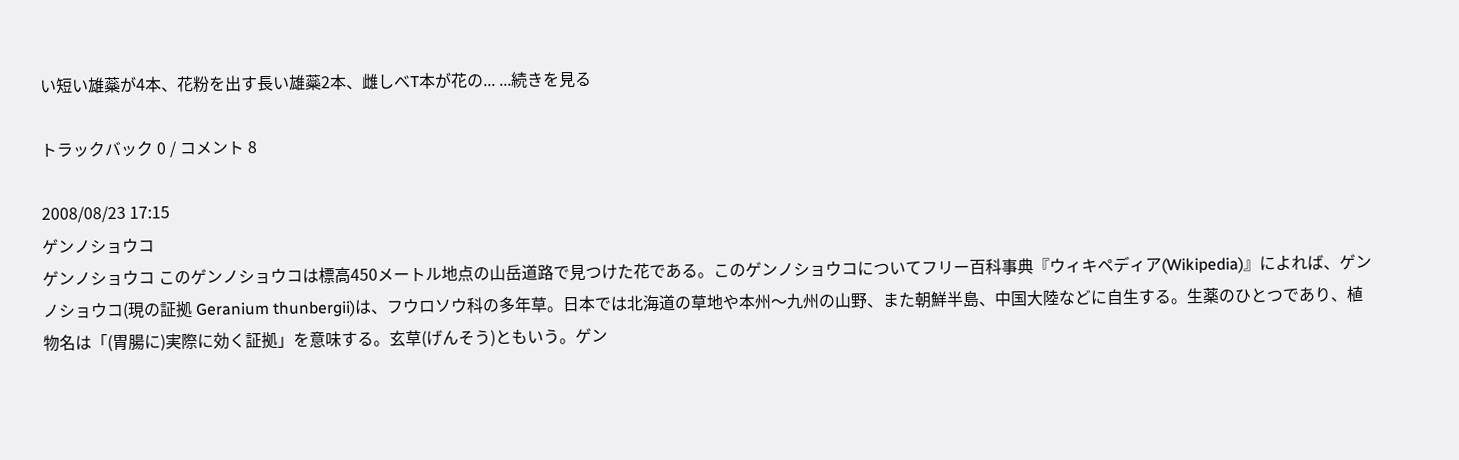い短い雄蘂が4本、花粉を出す長い雄蘂2本、雌しべT本が花の... ...続きを見る

トラックバック 0 / コメント 8

2008/08/23 17:15
ゲンノショウコ
ゲンノショウコ このゲンノショウコは標高450メートル地点の山岳道路で見つけた花である。このゲンノショウコについてフリー百科事典『ウィキペディア(Wikipedia)』によれば、ゲンノショウコ(現の証拠 Geranium thunbergii)は、フウロソウ科の多年草。日本では北海道の草地や本州〜九州の山野、また朝鮮半島、中国大陸などに自生する。生薬のひとつであり、植物名は「(胃腸に)実際に効く証拠」を意味する。玄草(げんそう)ともいう。ゲン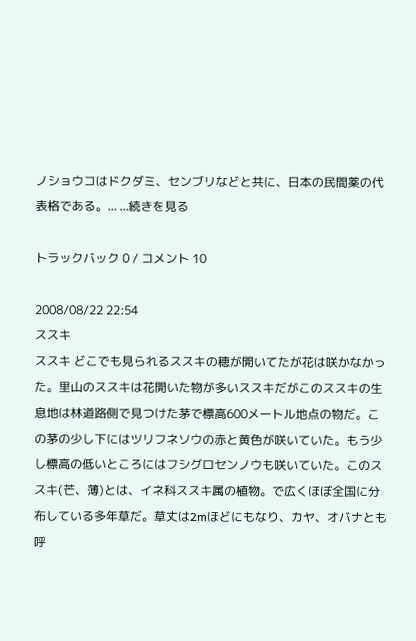ノショウコはドクダミ、センブリなどと共に、日本の民間薬の代表格である。... ...続きを見る

トラックバック 0 / コメント 10

2008/08/22 22:54
ススキ
ススキ どこでも見られるススキの穂が開いてたが花は咲かなかった。里山のススキは花開いた物が多いススキだがこのススキの生息地は林道路側で見つけた茅で標高600メートル地点の物だ。この茅の少し下にはツリフネソウの赤と黄色が咲いていた。もう少し標高の低いところにはフシグロセンノウも咲いていた。このススキ(芒、薄)とは、イネ科ススキ属の植物。で広くほぼ全国に分布している多年草だ。草丈は2mほどにもなり、カヤ、オバナとも呼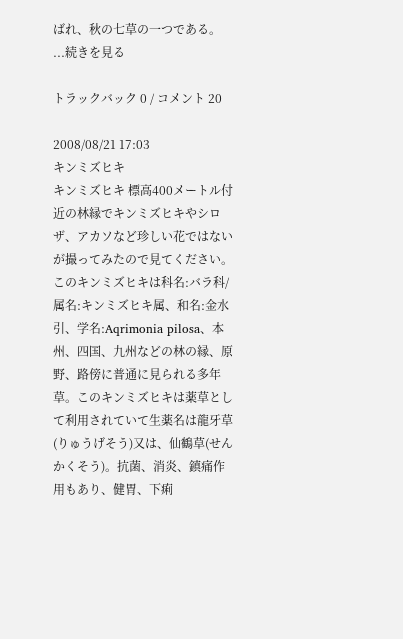ばれ、秋の七草の一つである。 ...続きを見る

トラックバック 0 / コメント 20

2008/08/21 17:03
キンミズヒキ
キンミズヒキ 標高400メートル付近の林縁でキンミズヒキやシロザ、アカソなど珍しい花ではないが撮ってみたので見てください。このキンミズヒキは科名:バラ科/属名:キンミズヒキ属、和名:金水引、学名:Aqrimonia pilosa、本州、四国、九州などの林の縁、原野、路傍に普通に見られる多年草。このキンミズヒキは薬草として利用されていて生薬名は龍牙草(りゅうげそう)又は、仙鶴草(せんかくそう)。抗菌、消炎、鎮痛作用もあり、健胃、下痢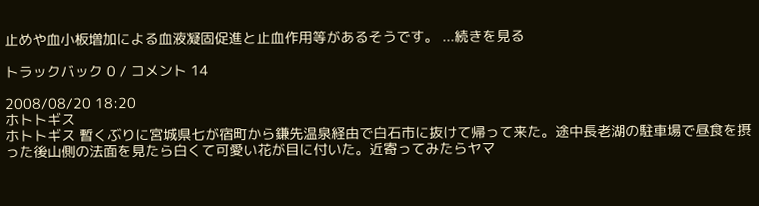止めや血小板増加による血液凝固促進と止血作用等があるそうです。 ...続きを見る

トラックバック 0 / コメント 14

2008/08/20 18:20
ホトトギス
ホトトギス 暫くぶりに宮城県七が宿町から鎌先温泉経由で白石市に抜けて帰って来た。途中長老湖の駐車場で昼食を摂った後山側の法面を見たら白くて可愛い花が目に付いた。近寄ってみたらヤマ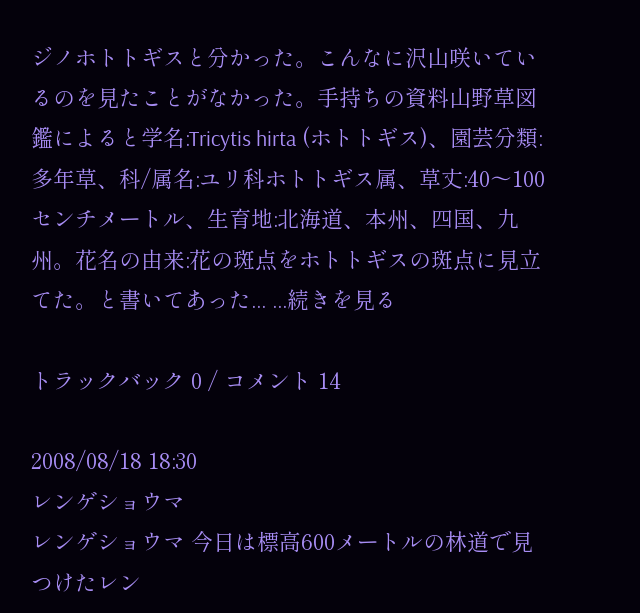ジノホトトギスと分かった。こんなに沢山咲いているのを見たことがなかった。手持ちの資料山野草図鑑によると学名:Tricytis hirta (ホトトギス)、園芸分類:多年草、科/属名:ユリ科ホトトギス属、草丈:40〜100センチメートル、生育地:北海道、本州、四国、九州。花名の由来:花の斑点をホトトギスの斑点に見立てた。と書いてあった... ...続きを見る

トラックバック 0 / コメント 14

2008/08/18 18:30
レンゲショウマ
レンゲショウマ 今日は標高600メートルの林道で見つけたレン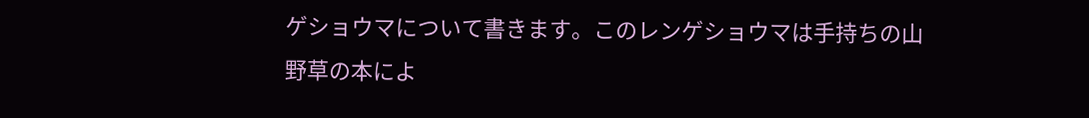ゲショウマについて書きます。このレンゲショウマは手持ちの山野草の本によ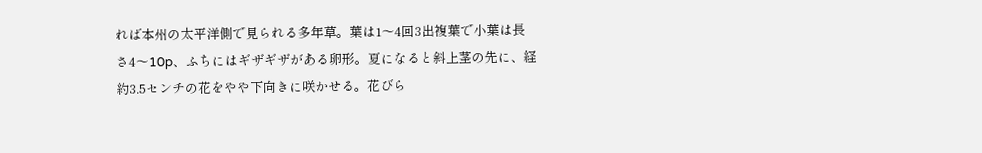れば本州の太平洋側で見られる多年草。葉は1〜4回3出複葉で小葉は長さ4〜10p、ふちにはギザギザがある卵形。夏になると斜上茎の先に、経約3.5センチの花をやや下向きに咲かせる。花びら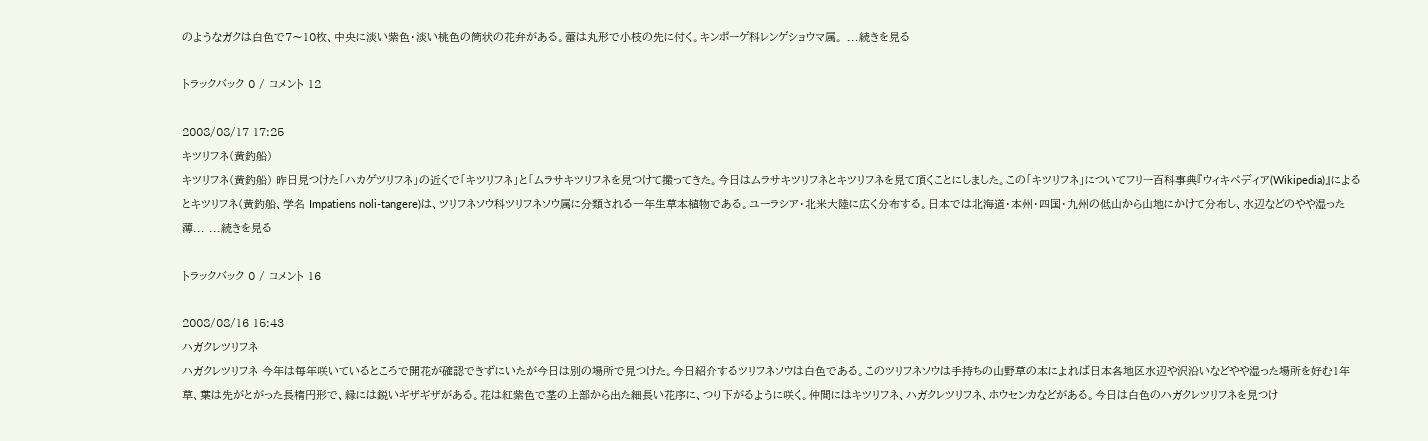のようなガクは白色で7〜10枚、中央に淡い紫色・淡い桃色の筒状の花弁がある。蕾は丸形で小枝の先に付く。キンポーゲ科レンゲショウマ属。 ...続きを見る

トラックバック 0 / コメント 12

2008/08/17 17:25
キツリフネ(黄釣船)
キツリフネ(黄釣船) 昨日見つけた「ハカゲツリフネ」の近くで「キツリフネ」と「ムラサキツリフネを見つけて撮ってきた。今日はムラサキツリフネとキツリフネを見て頂くことにしました。この「キツリフネ」についてフリー百科事典『ウィキペディア(Wikipedia)』によるとキツリフネ(黄釣船、学名 Impatiens noli-tangere)は、ツリフネソウ科ツリフネソウ属に分類される一年生草本植物である。ユーラシア・北米大陸に広く分布する。日本では北海道・本州・四国・九州の低山から山地にかけて分布し、水辺などのやや湿った薄... ...続きを見る

トラックバック 0 / コメント 16

2008/08/16 15:43
ハガクレツリフネ
ハガクレツリフネ 今年は毎年咲いているところで開花が確認できずにいたが今日は別の場所で見つけた。今日紹介するツリフネソウは白色である。このツリフネソウは手持ちの山野草の本によれば日本各地区水辺や沢沿いなどやや湿った場所を好む1年草、葉は先がとがった長楕円形で、縁には鋭いギザギザがある。花は紅紫色で茎の上部から出た細長い花序に、つり下がるように咲く。仲間にはキツリフネ、ハガクレツリフネ、ホウセンカなどがある。今日は白色のハガクレツリフネを見つけ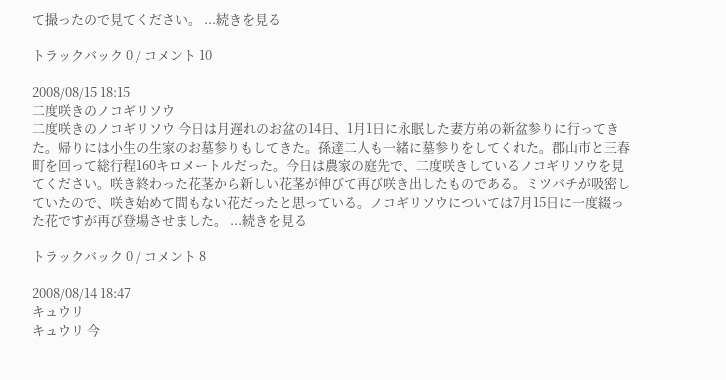て撮ったので見てください。 ...続きを見る

トラックバック 0 / コメント 10

2008/08/15 18:15
二度咲きのノコギリソウ
二度咲きのノコギリソウ 今日は月遅れのお盆の14日、1月1日に永眠した妻方弟の新盆参りに行ってきた。帰りには小生の生家のお墓参りもしてきた。孫達二人も一緒に墓参りをしてくれた。郡山市と三春町を回って総行程160キロメートルだった。今日は農家の庭先で、二度咲きしているノコギリソウを見てください。咲き終わった花茎から新しい花茎が伸びて再び咲き出したものである。ミツバチが吸密していたので、咲き始めて間もない花だったと思っている。ノコギリソウについては7月15日に一度綴った花ですが再び登場させました。 ...続きを見る

トラックバック 0 / コメント 8

2008/08/14 18:47
キュウリ
キュウリ 今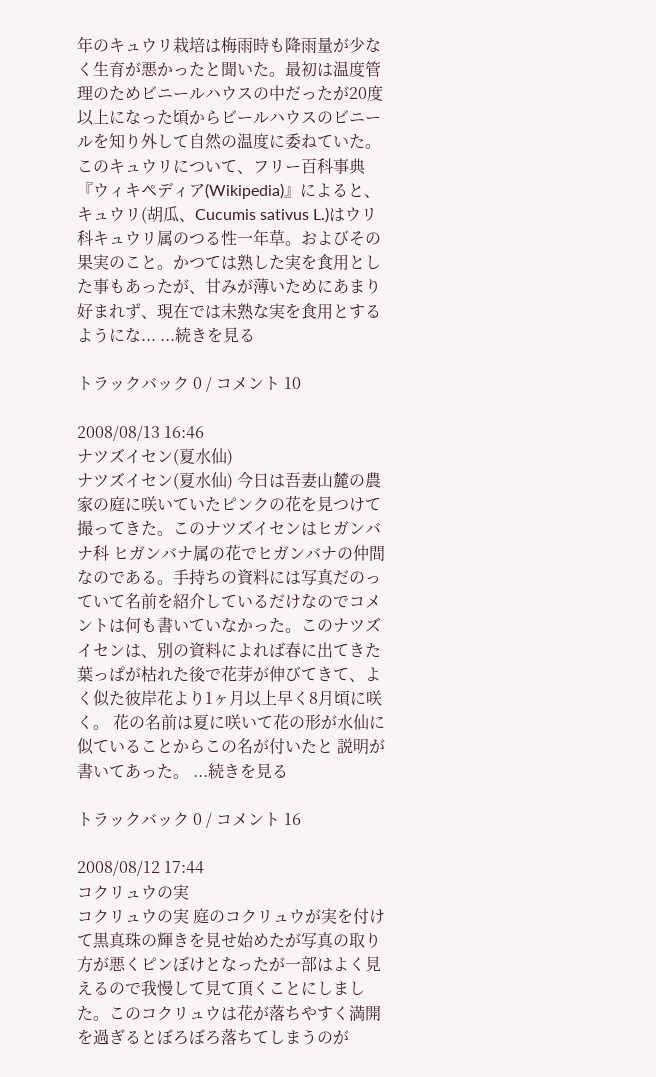年のキュウリ栽培は梅雨時も降雨量が少なく生育が悪かったと聞いた。最初は温度管理のためビニールハウスの中だったが20度以上になった頃からビールハウスのビニールを知り外して自然の温度に委ねていた。このキュウリについて、フリー百科事典『ウィキペディア(Wikipedia)』によると、キュウリ(胡瓜、Cucumis sativus L.)はウリ科キュウリ属のつる性一年草。およびその果実のこと。かつては熟した実を食用とした事もあったが、甘みが薄いためにあまり好まれず、現在では未熟な実を食用とするようにな... ...続きを見る

トラックバック 0 / コメント 10

2008/08/13 16:46
ナツズイセン(夏水仙)
ナツズイセン(夏水仙) 今日は吾妻山麓の農家の庭に咲いていたピンクの花を見つけて撮ってきた。このナツズイセンはヒガンバナ科 ヒガンバナ属の花でヒガンバナの仲間なのである。手持ちの資料には写真だのっていて名前を紹介しているだけなのでコメントは何も書いていなかった。このナツズイセンは、別の資料によれば春に出てきた葉っぱが枯れた後で花芽が伸びてきて、よく似た彼岸花より1ヶ月以上早く8月頃に咲く。 花の名前は夏に咲いて花の形が水仙に似ていることからこの名が付いたと 説明が書いてあった。 ...続きを見る

トラックバック 0 / コメント 16

2008/08/12 17:44
コクリュウの実
コクリュウの実 庭のコクリュウが実を付けて黒真珠の輝きを見せ始めたが写真の取り方が悪くピンぼけとなったが一部はよく見えるので我慢して見て頂くことにしました。このコクリュウは花が落ちやすく満開を過ぎるとぼろぼろ落ちてしまうのが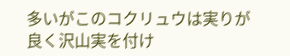多いがこのコクリュウは実りが良く沢山実を付け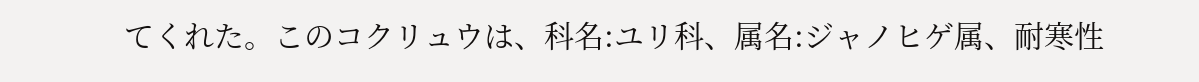てくれた。このコクリュウは、科名:ユリ科、属名:ジャノヒゲ属、耐寒性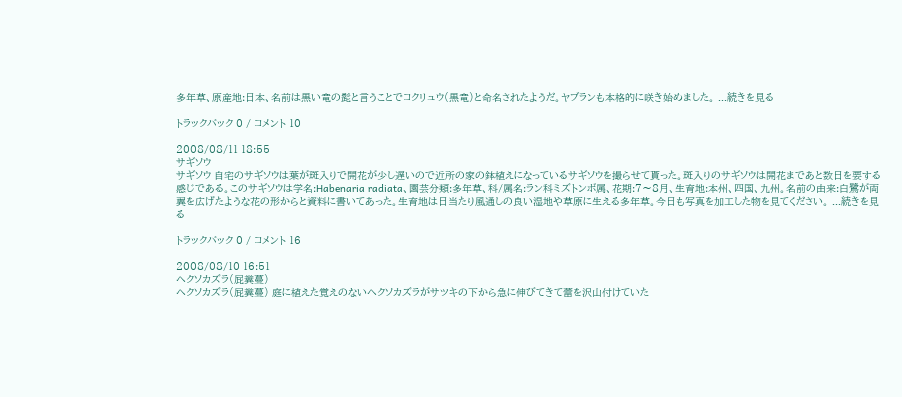多年草、原産地:日本、名前は黒い竜の髭と言うことでコクリュウ(黒竜)と命名されたようだ。ヤブランも本格的に咲き始めました。 ...続きを見る

トラックバック 0 / コメント 10

2008/08/11 18:55
サギソウ
サギソウ 自宅のサギソウは葉が斑入りで開花が少し遅いので近所の家の鉢植えになっているサギソウを撮らせて貰った。斑入りのサギソウは開花まであと数日を要する感じである。このサギソウは学名:Habenaria radiata、園芸分類:多年草、科/属名:ラン科ミズトンボ属、花期:7〜8月、生育地:本州、四国、九州。名前の由来:白鷺が両翼を広げたような花の形からと資料に書いてあった。生育地は日当たり風通しの良い湿地や草原に生える多年草。今日も写真を加工した物を見てください。 ...続きを見る

トラックバック 0 / コメント 16

2008/08/10 16:51
ヘクソカズラ(屁糞蔓)
ヘクソカズラ(屁糞蔓) 庭に植えた覚えのないヘクソカズラがサツキの下から急に伸びてきて蕾を沢山付けていた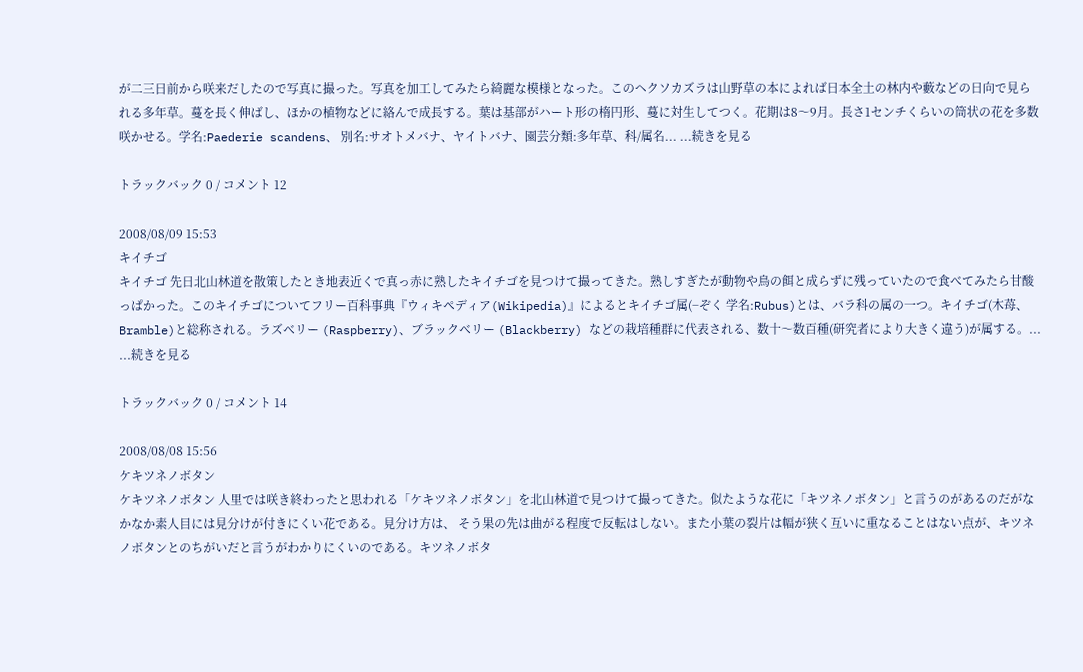が二三日前から咲来だしたので写真に撮った。写真を加工してみたら綺麗な模様となった。このヘクソカズラは山野草の本によれば日本全土の林内や藪などの日向で見られる多年草。蔓を長く伸ばし、ほかの植物などに絡んで成長する。葉は基部がハート形の楕円形、蔓に対生してつく。花期は8〜9月。長さ1センチくらいの筒状の花を多数咲かせる。学名:Paederie scandens、 別名:サオトメバナ、ヤイトバナ、園芸分類:多年草、科/属名... ...続きを見る

トラックバック 0 / コメント 12

2008/08/09 15:53
キイチゴ
キイチゴ 先日北山林道を散策したとき地表近くで真っ赤に熟したキイチゴを見つけて撮ってきた。熟しすぎたが動物や鳥の餌と成らずに残っていたので食べてみたら甘酸っぱかった。このキイチゴについてフリー百科事典『ウィキペディア(Wikipedia)』によるとキイチゴ属(−ぞく 学名:Rubus)とは、バラ科の属の一つ。キイチゴ(木苺、Bramble)と総称される。ラズベリー (Raspberry)、ブラックベリー (Blackberry) などの栽培種群に代表される、数十〜数百種(研究者により大きく違う)が属する。... ...続きを見る

トラックバック 0 / コメント 14

2008/08/08 15:56
ケキツネノボタン
ケキツネノボタン 人里では咲き終わったと思われる「ケキツネノボタン」を北山林道で見つけて撮ってきた。似たような花に「キツネノボタン」と言うのがあるのだがなかなか素人目には見分けが付きにくい花である。見分け方は、 そう果の先は曲がる程度で反転はしない。また小葉の裂片は幅が狭く互いに重なることはない点が、キツネノボタンとのちがいだと言うがわかりにくいのである。キツネノボタ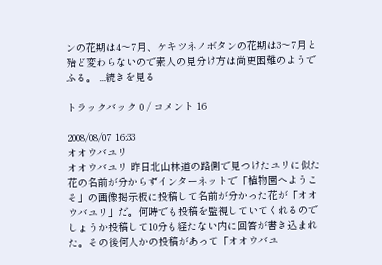ンの花期は4〜7月、ケキツネノボタンの花期は3〜7月と殆ど変わらないので素人の見分け方は尚更困難のようでふる。 ...続きを見る

トラックバック 0 / コメント 16

2008/08/07 16:33
オオウバユリ
オオウバユリ 昨日北山林道の路側で見つけたユリに似た花の名前が分からずインターネットで「植物園へようこそ」の画像掲示板に投稿して名前が分かった花が「オオウバユリ」だ。何時でも投稿を監視していてくれるのでしょうか投稿して10分も経たない内に回答が書き込まれた。その後何人かの投稿があって「オオウバユ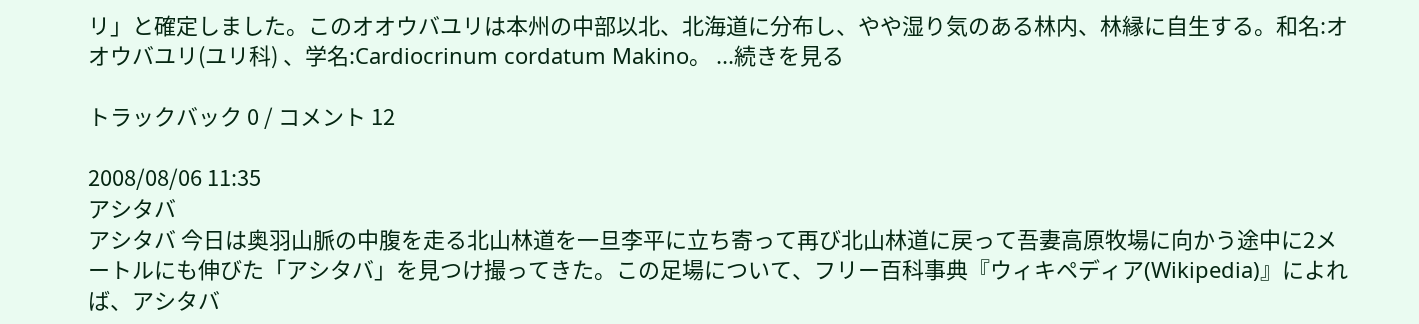リ」と確定しました。このオオウバユリは本州の中部以北、北海道に分布し、やや湿り気のある林内、林縁に自生する。和名:オオウバユリ(ユリ科) 、学名:Cardiocrinum cordatum Makino。 ...続きを見る

トラックバック 0 / コメント 12

2008/08/06 11:35
アシタバ
アシタバ 今日は奥羽山脈の中腹を走る北山林道を一旦李平に立ち寄って再び北山林道に戻って吾妻高原牧場に向かう途中に2メートルにも伸びた「アシタバ」を見つけ撮ってきた。この足場について、フリー百科事典『ウィキペディア(Wikipedia)』によれば、アシタバ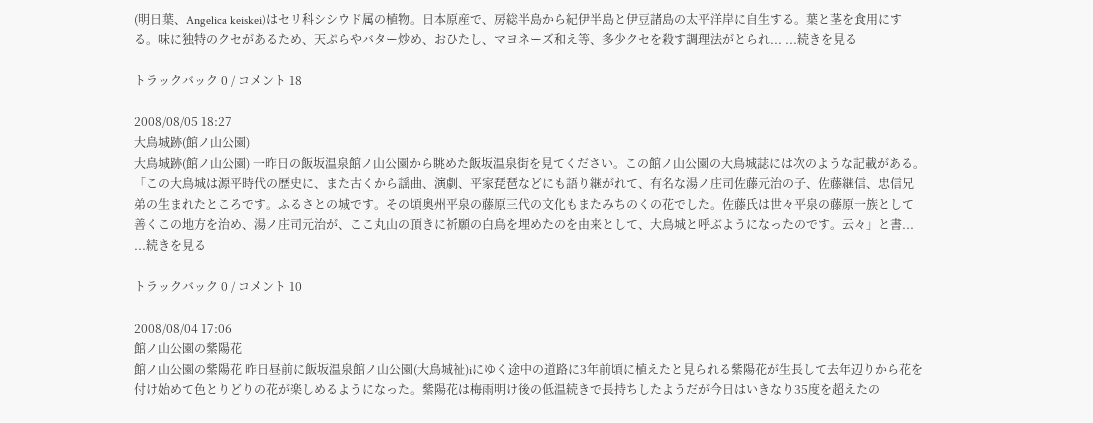(明日葉、Angelica keiskei)はセリ科シシウド属の植物。日本原産で、房総半島から紀伊半島と伊豆諸島の太平洋岸に自生する。葉と茎を食用にする。味に独特のクセがあるため、天ぷらやバター炒め、おひたし、マヨネーズ和え等、多少クセを殺す調理法がとられ... ...続きを見る

トラックバック 0 / コメント 18

2008/08/05 18:27
大鳥城跡(館ノ山公園)
大鳥城跡(館ノ山公園) 一昨日の飯坂温泉館ノ山公園から眺めた飯坂温泉街を見てください。この館ノ山公園の大鳥城誌には次のような記載がある。「この大鳥城は源平時代の歴史に、また古くから謡曲、演劇、平家琵琶などにも語り継がれて、有名な湯ノ庄司佐藤元治の子、佐藤継信、忠信兄弟の生まれたところです。ふるさとの城です。その頃奥州平泉の藤原三代の文化もまたみちのくの花でした。佐藤氏は世々平泉の藤原一族として善くこの地方を治め、湯ノ庄司元治が、ここ丸山の頂きに祈願の白鳥を埋めたのを由来として、大鳥城と呼ぶようになったのです。云々」と書... ...続きを見る

トラックバック 0 / コメント 10

2008/08/04 17:06
館ノ山公園の紫陽花
館ノ山公園の紫陽花 昨日昼前に飯坂温泉館ノ山公園(大鳥城祉)iにゆく途中の道路に3年前頃に植えたと見られる紫陽花が生長して去年辺りから花を付け始めて色とりどりの花が楽しめるようになった。紫陽花は梅雨明け後の低温続きで長持ちしたようだが今日はいきなり35度を超えたの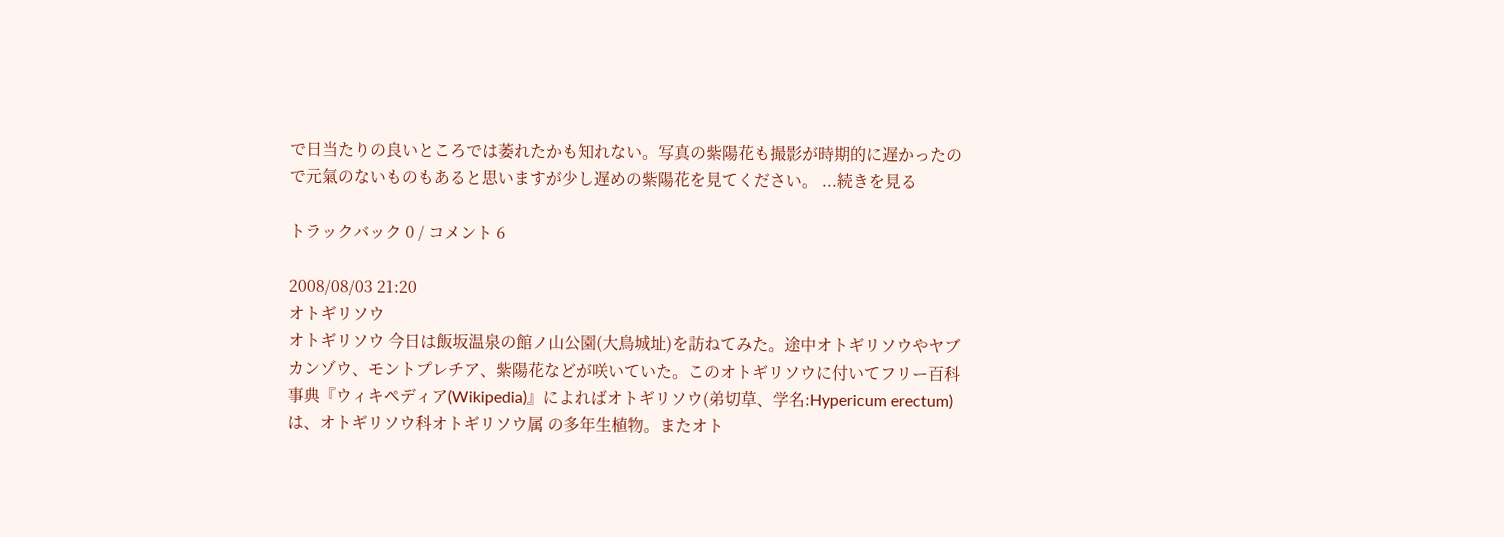で日当たりの良いところでは萎れたかも知れない。写真の紫陽花も撮影が時期的に遅かったので元氣のないものもあると思いますが少し遅めの紫陽花を見てください。 ...続きを見る

トラックバック 0 / コメント 6

2008/08/03 21:20
オトギリソウ
オトギリソウ 今日は飯坂温泉の館ノ山公園(大鳥城址)を訪ねてみた。途中オトギリソウやヤブカンゾウ、モントプレチア、紫陽花などが咲いていた。このオトギリソウに付いてフリー百科事典『ウィキペディア(Wikipedia)』によればオトギリソウ(弟切草、学名:Hypericum erectum)は、オトギリソウ科オトギリソウ属 の多年生植物。またオト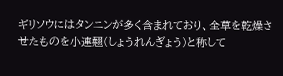ギリソウにはタンニンが多く含まれており、全草を乾燥させたものを小連翹(しょうれんぎょう)と称して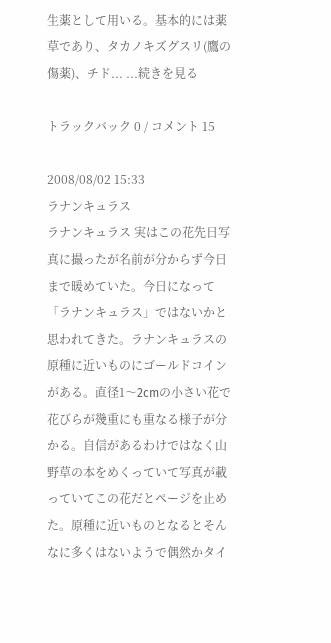生薬として用いる。基本的には薬草であり、タカノキズグスリ(鷹の傷薬)、チド... ...続きを見る

トラックバック 0 / コメント 15

2008/08/02 15:33
ラナンキュラス
ラナンキュラス 実はこの花先日写真に撮ったが名前が分からず今日まで暖めていた。今日になって「ラナンキュラス」ではないかと思われてきた。ラナンキュラスの原種に近いものにゴールドコインがある。直径1〜2cmの小さい花で花びらが幾重にも重なる様子が分かる。自信があるわけではなく山野草の本をめくっていて写真が載っていてこの花だとページを止めた。原種に近いものとなるとそんなに多くはないようで偶然かタイ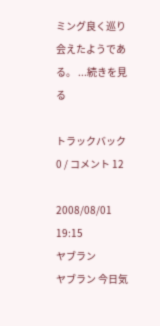ミング良く巡り会えたようである。 ...続きを見る

トラックバック 0 / コメント 12

2008/08/01 19:15
ヤブラン
ヤブラン 今日気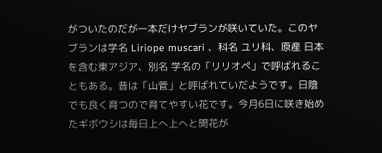がついたのだが一本だけヤブランが咲いていた。このヤブランは学名 Liriope muscari 、科名 ユリ科、原産 日本を含む東アジア、別名 学名の「リリオペ」で呼ばれることもある。昔は「山菅」と呼ばれていだようです。日陰でも良く育つので育てやすい花です。今月6日に咲き始めたギボウシは毎日上へ上へと開花が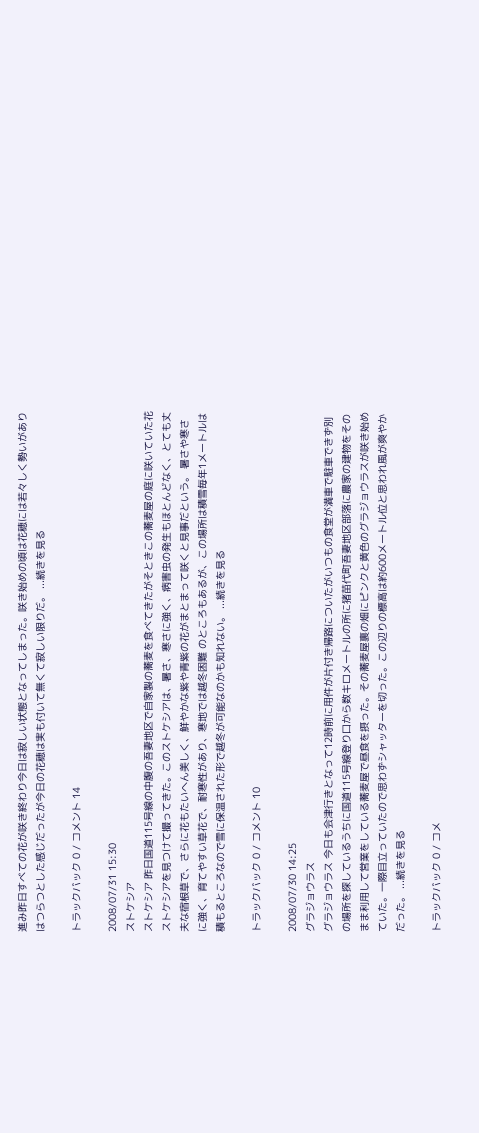進み昨日すべての花が咲き終わり今日は寂しい状態となってしまった。咲き始めの頃は花穂には若々しく勢いがありはつらつとした感じだったが今日の花穂は実も付いて無くて寂しい限りだ。 ...続きを見る

トラックバック 0 / コメント 14

2008/07/31 15:30
ストケシア
ストケシア 昨日国道115号線の中腹の吾妻地区で自家製の蕎麦を食べてきたがそときこの蕎麦屋の庭に咲いていた花ストケシアを見つけて撮ってきた。このストケシアは、暑さ、寒さに強く、病害虫の発生もほとんどなく、とても丈夫な宿根草で、さらに花もたいへん美しく、鮮やかな紫や青紫の花がまとまって咲くと見事だという。 暑さや寒さに強く、育てやすい草花で、耐寒性があり、寒地では越冬困難 のところもあるが、この場所は積雪毎年1メートルは積もるところなので雪に保温された形で越冬が可能なのかも知れない。 ...続きを見る

トラックバック 0 / コメント 10

2008/07/30 14:25
グラジョウラス
グラジョウラス 今日も会津行きとなって12時前に用件が片付き帰路についたがいつもの食堂が満車で駐車できず別の場所を探しているうちに国道115号線登り口から数キロメートルの所に猪苗代町吾妻地区部落に農家の建物をそのまま利用して営業をしている蕎麦屋で昼食を摂った。その蕎麦屋裏の畑にピンクと黄色のグラジョウラスが咲き始めていた。一際目立っていたので思わずシャッターを切った。この辺りの標高は約600メートル位と思われ風が爽やかだった。 ...続きを見る

トラックバック 0 / コメ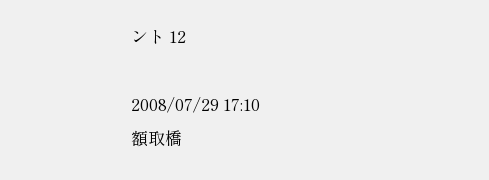ント 12

2008/07/29 17:10
額取橋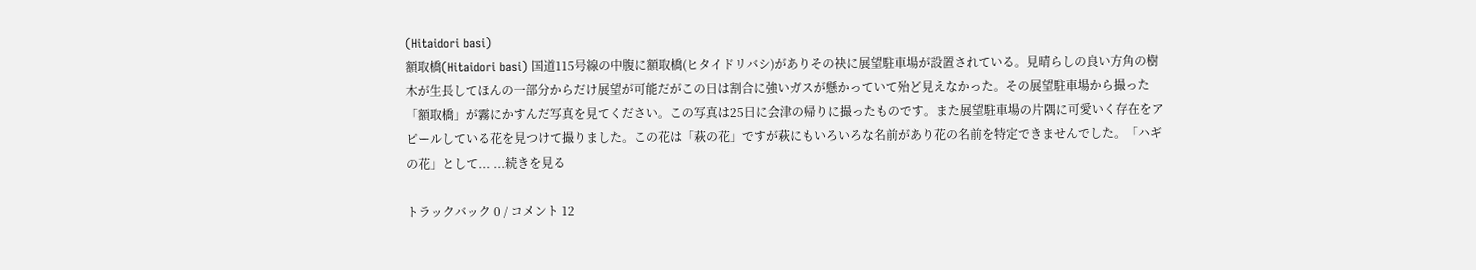(Hitaidori basi)
額取橋(Hitaidori basi) 国道115号線の中腹に額取橋(ヒタイドリバシ)がありその袂に展望駐車場が設置されている。見晴らしの良い方角の樹木が生長してほんの一部分からだけ展望が可能だがこの日は割合に強いガスが懸かっていて殆ど見えなかった。その展望駐車場から撮った「額取橋」が霧にかすんだ写真を見てください。この写真は25日に会津の帰りに撮ったものです。また展望駐車場の片隅に可愛いく存在をアピールしている花を見つけて撮りました。この花は「萩の花」ですが萩にもいろいろな名前があり花の名前を特定できませんでした。「ハギの花」として... ...続きを見る

トラックバック 0 / コメント 12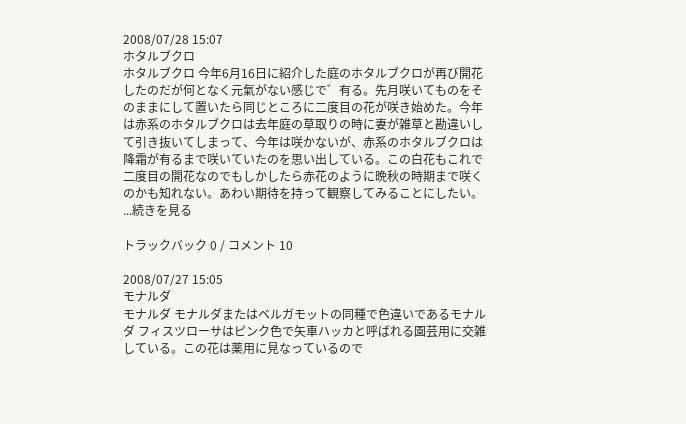2008/07/28 15:07
ホタルブクロ
ホタルブクロ 今年6月16日に紹介した庭のホタルブクロが再び開花したのだが何となく元氣がない感じで゛有る。先月咲いてものをそのままにして置いたら同じところに二度目の花が咲き始めた。今年は赤系のホタルブクロは去年庭の草取りの時に妻が雑草と勘違いして引き抜いてしまって、今年は咲かないが、赤系のホタルブクロは降霜が有るまで咲いていたのを思い出している。この白花もこれで二度目の開花なのでもしかしたら赤花のように晩秋の時期まで咲くのかも知れない。あわい期待を持って観察してみることにしたい。 ...続きを見る

トラックバック 0 / コメント 10

2008/07/27 15:05
モナルダ
モナルダ モナルダまたはベルガモットの同種で色違いであるモナルダ フィスツローサはピンク色で矢車ハッカと呼ばれる園芸用に交雑している。この花は薬用に見なっているので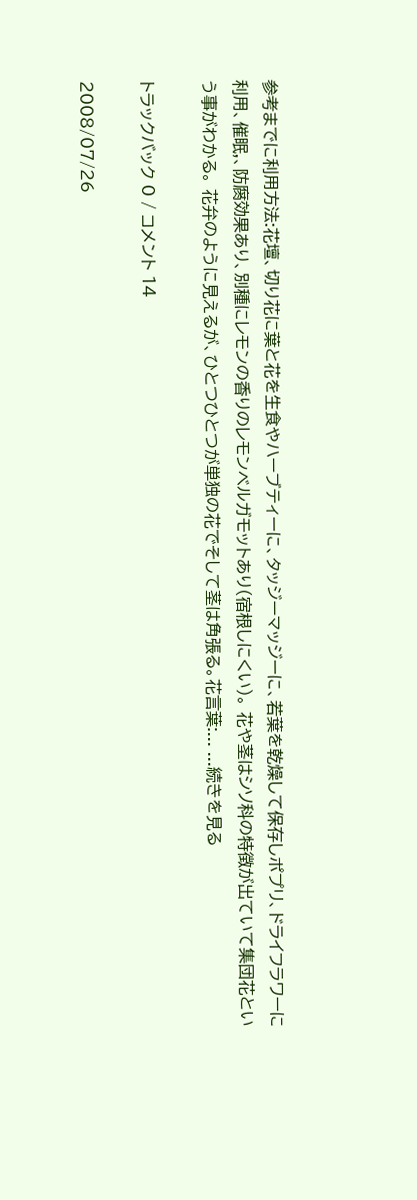参考までに利用方法:花壇、切り花に葉と花を生食やハーブティーに、タッジーマッジーに、若葉を乾燥して保存しポプリ、ドライフラワーに利用、催眠,、防腐効果あり、別種にレモンの香りのレモンベルガモットあり(宿根しにくい)。 花や茎はシソ科の特徴が出ていて集団花という事がわかる。 花弁のように見えるが、ひとつひとつが単独の花でそして茎は角張る。花言葉:... ...続きを見る

トラックバック 0 / コメント 14

2008/07/26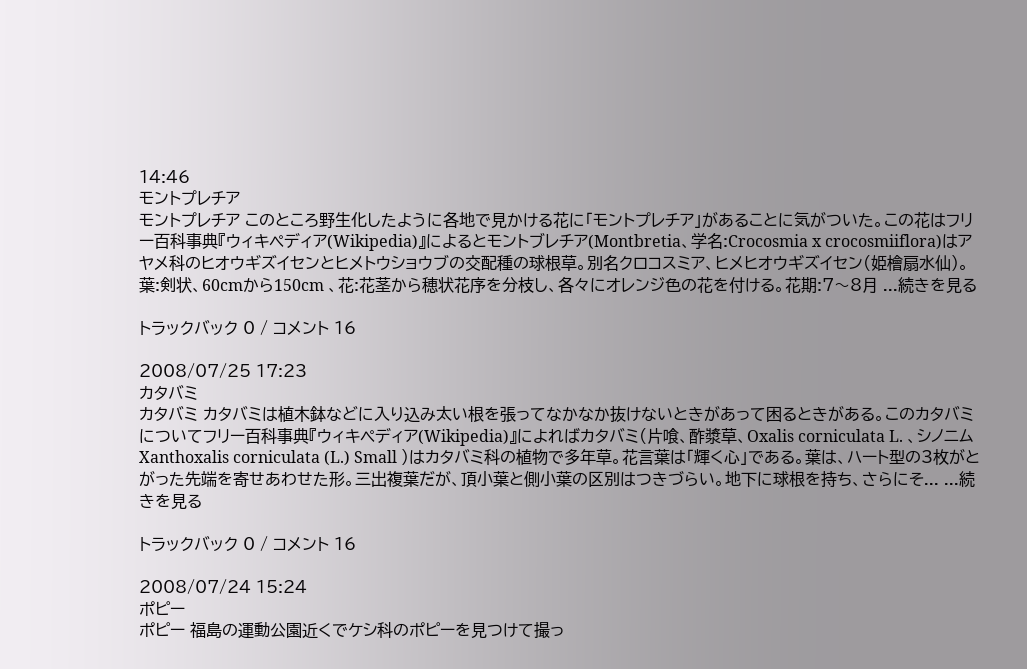14:46
モントプレチア
モントプレチア このところ野生化したように各地で見かける花に「モントプレチア」があることに気がついた。この花はフリー百科事典『ウィキペディア(Wikipedia)』によるとモントブレチア(Montbretia、学名:Crocosmia x crocosmiiflora)はアヤメ科のヒオウギズイセンとヒメトウショウブの交配種の球根草。別名クロコスミア、ヒメヒオウギズイセン(姫檜扇水仙)。葉:剣状、60cmから150cm 、花:花茎から穂状花序を分枝し、各々にオレンジ色の花を付ける。花期:7〜8月 ...続きを見る

トラックバック 0 / コメント 16

2008/07/25 17:23
カタバミ
カタバミ カタバミは植木鉢などに入り込み太い根を張ってなかなか抜けないときがあって困るときがある。このカタバミについてフリー百科事典『ウィキペディア(Wikipedia)』によればカタバミ(片喰、酢漿草、Oxalis corniculata L. 、シノニムXanthoxalis corniculata (L.) Small )はカタバミ科の植物で多年草。花言葉は「輝く心」である。葉は、ハート型の3枚がとがった先端を寄せあわせた形。三出複葉だが、頂小葉と側小葉の区別はつきづらい。地下に球根を持ち、さらにそ... ...続きを見る

トラックバック 0 / コメント 16

2008/07/24 15:24
ポピー
ポピー 福島の運動公園近くでケシ科のポピーを見つけて撮っ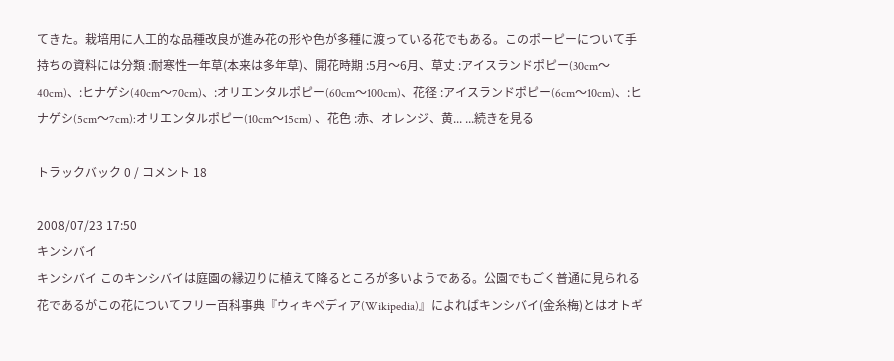てきた。栽培用に人工的な品種改良が進み花の形や色が多種に渡っている花でもある。このポーピーについて手持ちの資料には分類 :耐寒性一年草(本来は多年草)、開花時期 :5月〜6月、草丈 :アイスランドポピー(30cm〜40cm)、:ヒナゲシ(40cm〜70cm)、:オリエンタルポピー(60cm〜100cm)、花径 :アイスランドポピー(6cm〜10cm)、:ヒナゲシ(5cm〜7cm):オリエンタルポピー(10cm〜15cm) 、花色 :赤、オレンジ、黄... ...続きを見る

トラックバック 0 / コメント 18

2008/07/23 17:50
キンシバイ
キンシバイ このキンシバイは庭園の縁辺りに植えて降るところが多いようである。公園でもごく普通に見られる花であるがこの花についてフリー百科事典『ウィキペディア(Wikipedia)』によればキンシバイ(金糸梅)とはオトギ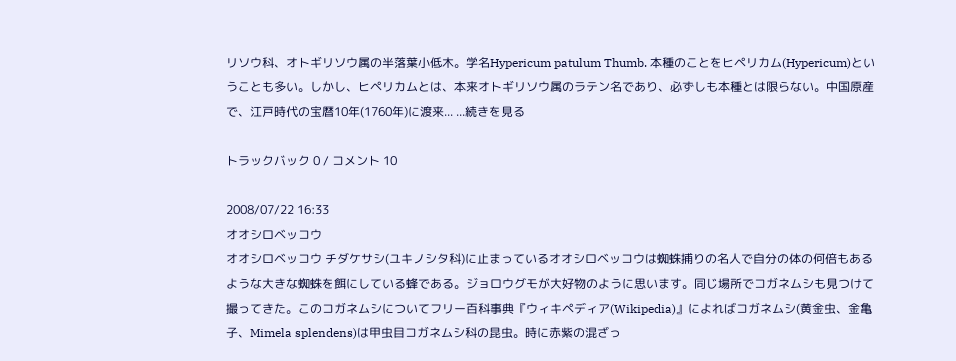リソウ科、オトギリソウ属の半落葉小低木。学名Hypericum patulum Thumb. 本種のことをヒペリカム(Hypericum)ということも多い。しかし、ヒペリカムとは、本来オトギリソウ属のラテン名であり、必ずしも本種とは限らない。中国原産で、江戸時代の宝暦10年(1760年)に渡来... ...続きを見る

トラックバック 0 / コメント 10

2008/07/22 16:33
オオシロベッコウ
オオシロベッコウ チダケサシ(ユキノシタ科)に止まっているオオシロベッコウは蜘蛛捕りの名人で自分の体の何倍もあるような大きな蜘蛛を餌にしている蜂である。ジョロウグモが大好物のように思います。同じ場所でコガネムシも見つけて撮ってきた。このコガネムシについてフリー百科事典『ウィキペディア(Wikipedia)』によればコガネムシ(黄金虫、金亀子、Mimela splendens)は甲虫目コガネムシ科の昆虫。時に赤紫の混ざっ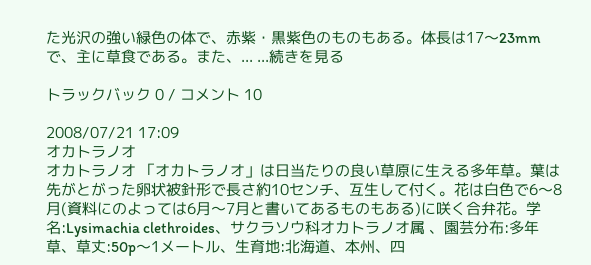た光沢の強い緑色の体で、赤紫・黒紫色のものもある。体長は17〜23mmで、主に草食である。また、... ...続きを見る

トラックバック 0 / コメント 10

2008/07/21 17:09
オカトラノオ
オカトラノオ 「オカトラノオ」は日当たりの良い草原に生える多年草。葉は先がとがった卵状被針形で長さ約10センチ、互生して付く。花は白色で6〜8月(資料にのよっては6月〜7月と書いてあるものもある)に咲く合弁花。学名:Lysimachia clethroides、サクラソウ科オカトラノオ属 、園芸分布:多年草、草丈:50p〜1メートル、生育地:北海道、本州、四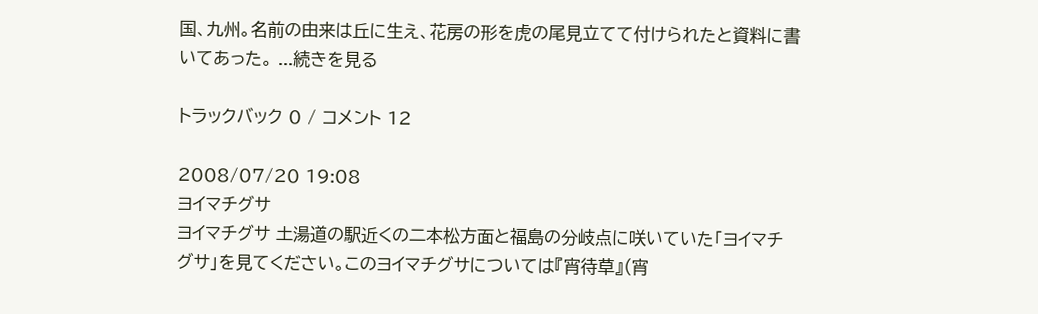国、九州。名前の由来は丘に生え、花房の形を虎の尾見立てて付けられたと資料に書いてあった。 ...続きを見る

トラックバック 0 / コメント 12

2008/07/20 19:08
ヨイマチグサ
ヨイマチグサ 土湯道の駅近くの二本松方面と福島の分岐点に咲いていた「ヨイマチグサ」を見てください。このヨイマチグサについては『宵待草』(宵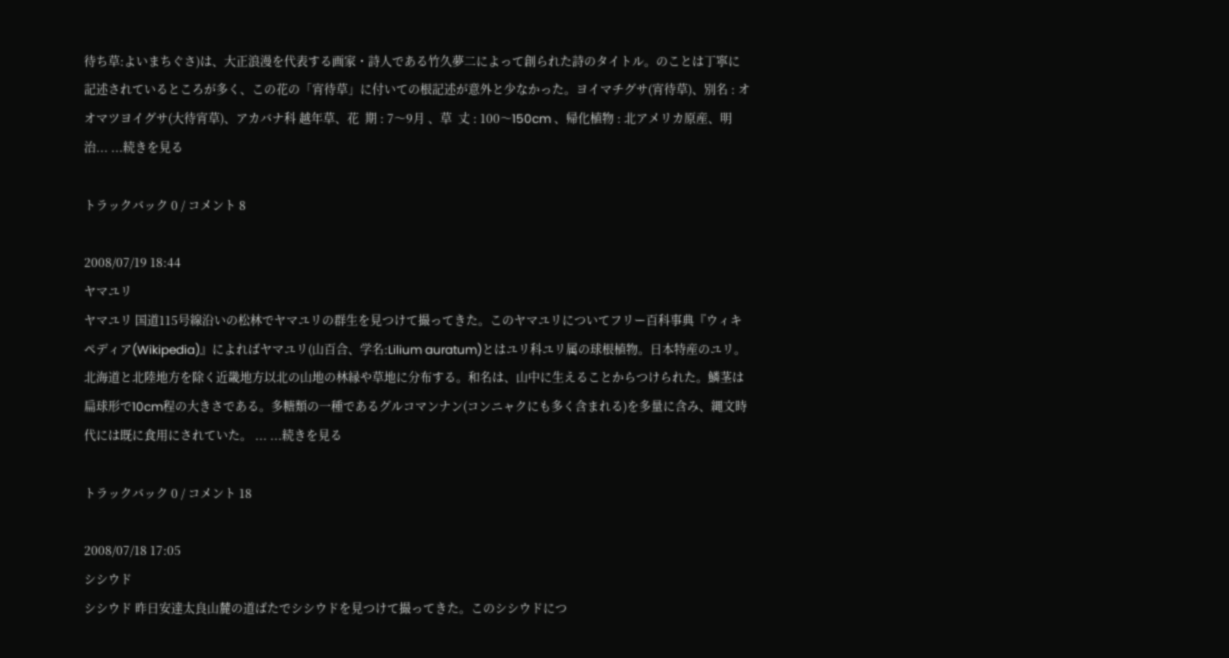待ち草:よいまちぐさ)は、大正浪漫を代表する画家・詩人である竹久夢二によって創られた詩のタイトル。のことは丁寧に記述されているところが多く、この花の「宵待草」に付いての根記述が意外と少なかった。ヨイマチグサ(宵待草)、別名 : オオマツヨイグサ(大待宵草)、アカバナ科 越年草、花  期 : 7〜9月 、草  丈 : 100〜150cm 、帰化植物 : 北アメリカ原産、明治... ...続きを見る

トラックバック 0 / コメント 8

2008/07/19 18:44
ヤマユリ
ヤマユリ 国道115号線沿いの松林でヤマユリの群生を見つけて撮ってきた。このヤマユリについてフリー百科事典『ウィキペディア(Wikipedia)』によればヤマユリ(山百合、学名:Lilium auratum)とはユリ科ユリ属の球根植物。日本特産のユリ。北海道と北陸地方を除く近畿地方以北の山地の林縁や草地に分布する。和名は、山中に生えることからつけられた。鱗茎は扁球形で10cm程の大きさである。多糖類の一種であるグルコマンナン(コンニャクにも多く含まれる)を多量に含み、縄文時代には既に食用にされていた。 ... ...続きを見る

トラックバック 0 / コメント 18

2008/07/18 17:05
シシウド
シシウド 昨日安達太良山麓の道ばたでシシウドを見つけて撮ってきた。このシシウドにつ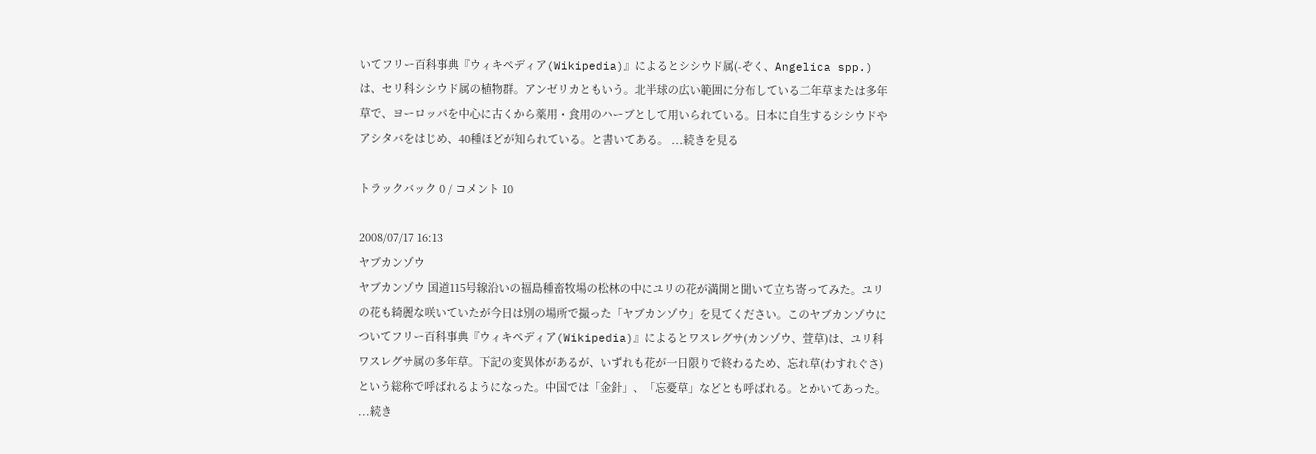いてフリー百科事典『ウィキペディア(Wikipedia)』によるとシシウド属(-ぞく、Angelica spp.)は、セリ科シシウド属の植物群。アンゼリカともいう。北半球の広い範囲に分布している二年草または多年草で、ヨーロッパを中心に古くから薬用・食用のハーブとして用いられている。日本に自生するシシウドやアシタバをはじめ、40種ほどが知られている。と書いてある。 ...続きを見る

トラックバック 0 / コメント 10

2008/07/17 16:13
ヤブカンゾウ
ヤブカンゾウ 国道115号線沿いの福島種畜牧場の松林の中にユリの花が満開と聞いて立ち寄ってみた。ユリの花も綺麗な咲いていたが今日は別の場所で撮った「ヤブカンゾウ」を見てください。このヤブカンゾウについてフリー百科事典『ウィキペディア(Wikipedia)』によるとワスレグサ(カンゾウ、萱草)は、ユリ科ワスレグサ属の多年草。下記の変異体があるが、いずれも花が一日限りで終わるため、忘れ草(わすれぐさ)という総称で呼ばれるようになった。中国では「金針」、「忘憂草」などとも呼ばれる。とかいてあった。 ...続き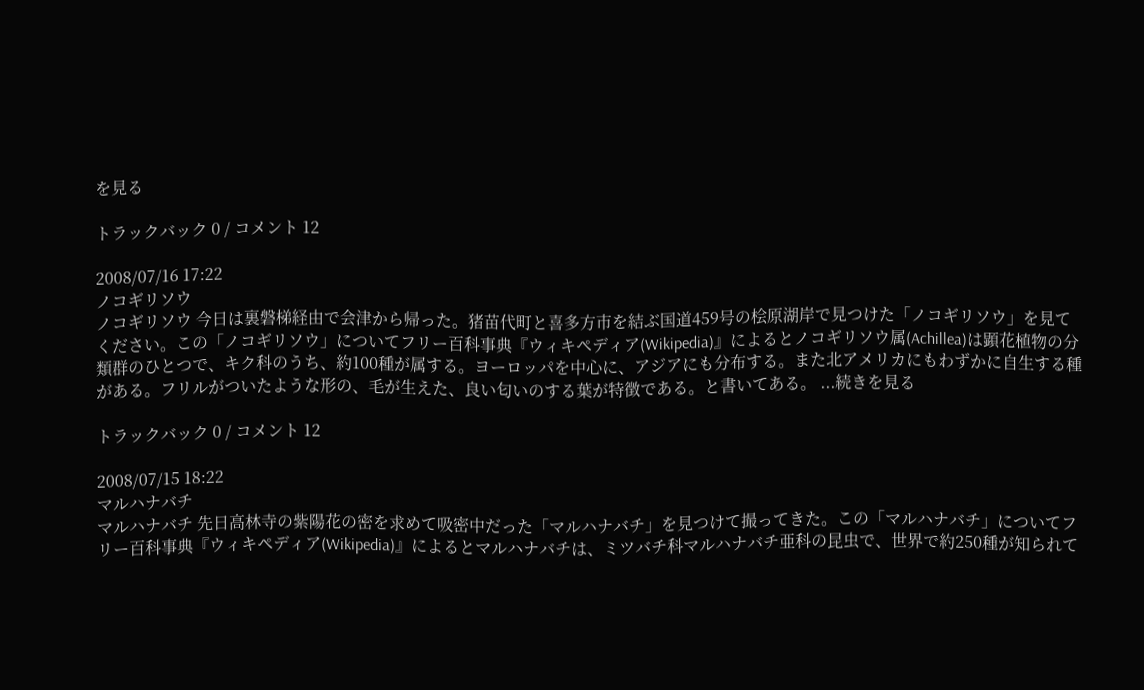を見る

トラックバック 0 / コメント 12

2008/07/16 17:22
ノコギリソウ
ノコギリソウ 今日は裏磐梯経由で会津から帰った。猪苗代町と喜多方市を結ぶ国道459号の桧原湖岸で見つけた「ノコギリソウ」を見てください。この「ノコギリソウ」についてフリー百科事典『ウィキペディア(Wikipedia)』によるとノコギリソウ属(Achillea)は顕花植物の分類群のひとつで、キク科のうち、約100種が属する。ヨーロッパを中心に、アジアにも分布する。また北アメリカにもわずかに自生する種がある。フリルがついたような形の、毛が生えた、良い匂いのする葉が特徴である。と書いてある。 ...続きを見る

トラックバック 0 / コメント 12

2008/07/15 18:22
マルハナバチ
マルハナバチ 先日高林寺の紫陽花の密を求めて吸密中だった「マルハナバチ」を見つけて撮ってきた。この「マルハナバチ」についてフリー百科事典『ウィキペディア(Wikipedia)』によるとマルハナバチは、ミツバチ科マルハナバチ亜科の昆虫で、世界で約250種が知られて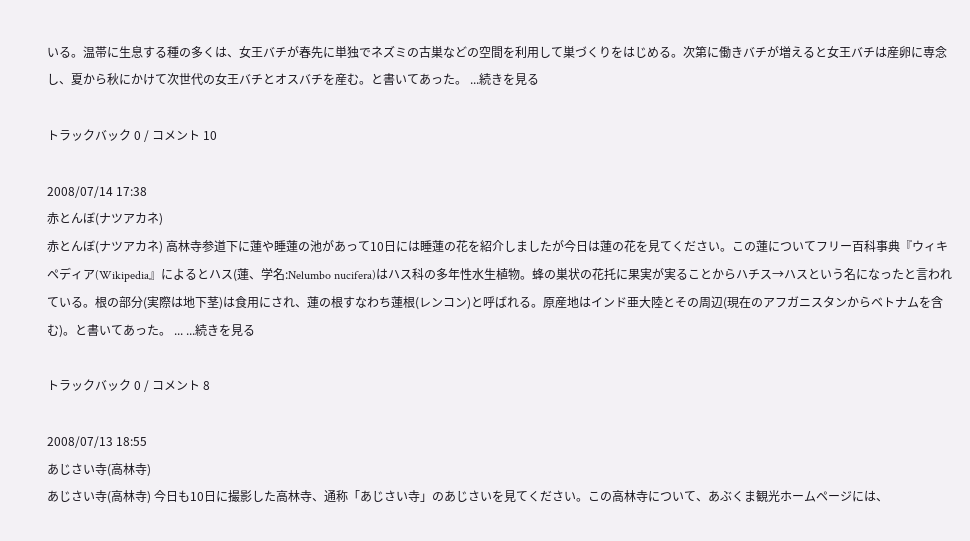いる。温帯に生息する種の多くは、女王バチが春先に単独でネズミの古巣などの空間を利用して巣づくりをはじめる。次第に働きバチが増えると女王バチは産卵に専念し、夏から秋にかけて次世代の女王バチとオスバチを産む。と書いてあった。 ...続きを見る

トラックバック 0 / コメント 10

2008/07/14 17:38
赤とんぼ(ナツアカネ)
赤とんぼ(ナツアカネ) 高林寺参道下に蓮や睡蓮の池があって10日には睡蓮の花を紹介しましたが今日は蓮の花を見てください。この蓮についてフリー百科事典『ウィキペディア(Wikipedia』によるとハス(蓮、学名:Nelumbo nucifera)はハス科の多年性水生植物。蜂の巣状の花托に果実が実ることからハチス→ハスという名になったと言われている。根の部分(実際は地下茎)は食用にされ、蓮の根すなわち蓮根(レンコン)と呼ばれる。原産地はインド亜大陸とその周辺(現在のアフガニスタンからベトナムを含む)。と書いてあった。 ... ...続きを見る

トラックバック 0 / コメント 8

2008/07/13 18:55
あじさい寺(高林寺)
あじさい寺(高林寺) 今日も10日に撮影した高林寺、通称「あじさい寺」のあじさいを見てください。この高林寺について、あぶくま観光ホームページには、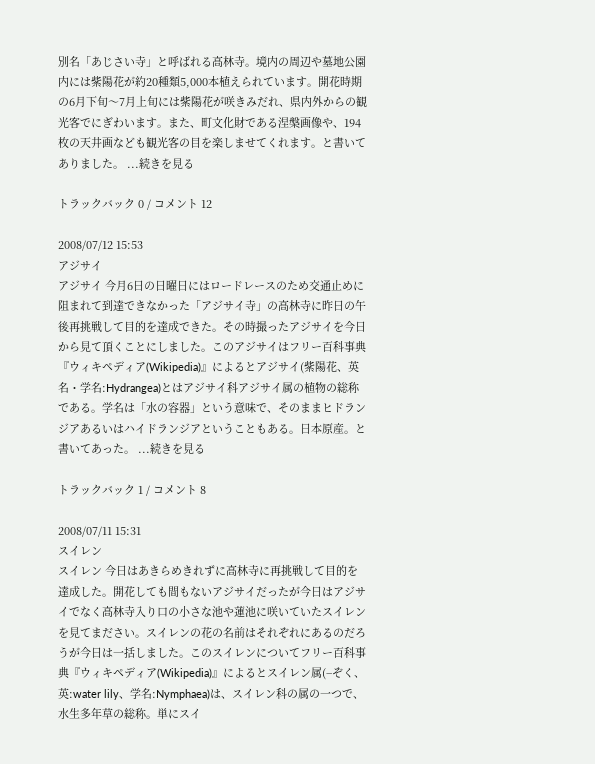別名「あじさい寺」と呼ばれる高林寺。境内の周辺や墓地公園内には紫陽花が約20種類5,000本植えられています。開花時期の6月下旬〜7月上旬には紫陽花が咲きみだれ、県内外からの観光客でにぎわいます。また、町文化財である涅槃画像や、194枚の天井画なども観光客の目を楽しませてくれます。と書いてありました。 ...続きを見る

トラックバック 0 / コメント 12

2008/07/12 15:53
アジサイ
アジサイ 今月6日の日曜日にはロードレースのため交通止めに阻まれて到達できなかった「アジサイ寺」の高林寺に昨日の午後再挑戦して目的を達成できた。その時撮ったアジサイを今日から見て頂くことにしました。このアジサイはフリー百科事典『ウィキペディア(Wikipedia)』によるとアジサイ(紫陽花、英名・学名:Hydrangea)とはアジサイ科アジサイ属の植物の総称である。学名は「水の容器」という意味で、そのままヒドランジアあるいはハイドランジアということもある。日本原産。と書いてあった。 ...続きを見る

トラックバック 1 / コメント 8

2008/07/11 15:31
スイレン
スイレン 今日はあきらめきれずに高林寺に再挑戦して目的を達成した。開花しても間もないアジサイだったが今日はアジサイでなく高林寺入り口の小さな池や蓮池に咲いていたスイレンを見てまださい。スイレンの花の名前はそれぞれにあるのだろうが今日は一括しました。このスイレンについてフリー百科事典『ウィキペディア(Wikipedia)』によるとスイレン属(−ぞく、英:water lily、学名:Nymphaea)は、スイレン科の属の一つで、水生多年草の総称。単にスイ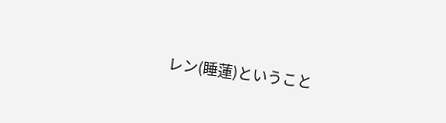レン(睡蓮)ということ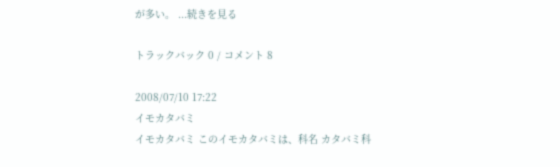が多い。 ...続きを見る

トラックバック 0 / コメント 8

2008/07/10 17:22
イモカタバミ
イモカタバミ このイモカタバミは、科名 カタバミ科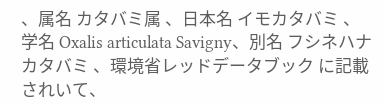、属名 カタバミ属 、日本名 イモカタバミ 、学名 Oxalis articulata Savigny、別名 フシネハナカタバミ 、環境省レッドデータブック に記載されいて、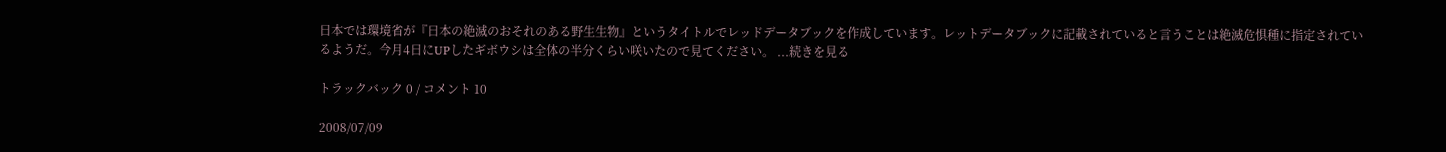日本では環境省が『日本の絶滅のおそれのある野生生物』というタイトルでレッドデータブックを作成しています。レットデータブックに記載されていると言うことは絶滅危惧種に指定されているようだ。今月4日にUPしたギボウシは全体の半分くらい咲いたので見てください。 ...続きを見る

トラックバック 0 / コメント 10

2008/07/09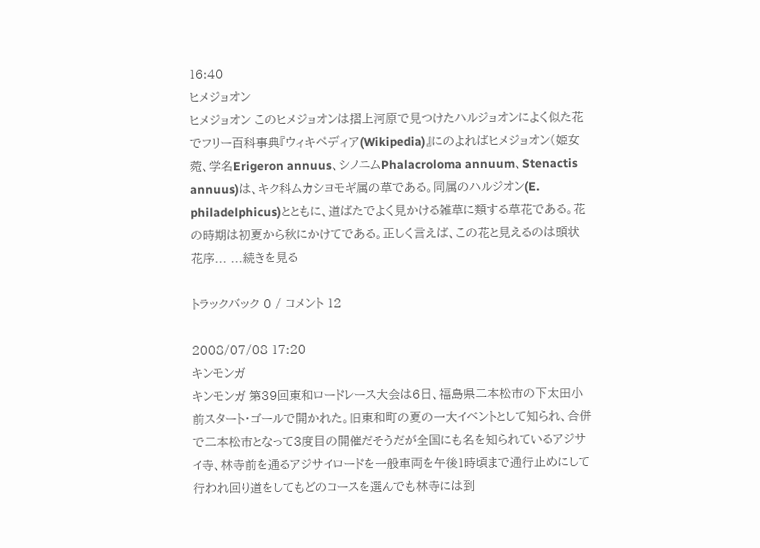16:40
ヒメジョオン
ヒメジョオン このヒメジョオンは摺上河原で見つけたハルジョオンによく似た花でフリー百科事典『ウィキペディア(Wikipedia)』にのよればヒメジョオン(姫女菀、学名Erigeron annuus、シノニムPhalacroloma annuum、Stenactis annuus)は、キク科ムカシヨモギ属の草である。同属のハルジオン(E. philadelphicus)とともに、道ばたでよく見かける雑草に類する草花である。花の時期は初夏から秋にかけてである。正しく言えば、この花と見えるのは頭状花序... ...続きを見る

トラックバック 0 / コメント 12

2008/07/08 17:20
キンモンガ
キンモンガ 第39回東和ロードレース大会は6日、福島県二本松市の下太田小前スタート・ゴールで開かれた。旧東和町の夏の一大イベントとして知られ、合併で二本松市となって3度目の開催だそうだが全国にも名を知られているアジサイ寺、林寺前を通るアジサイロードを一般車両を午後1時頃まで通行止めにして行われ回り道をしてもどのコースを選んでも林寺には到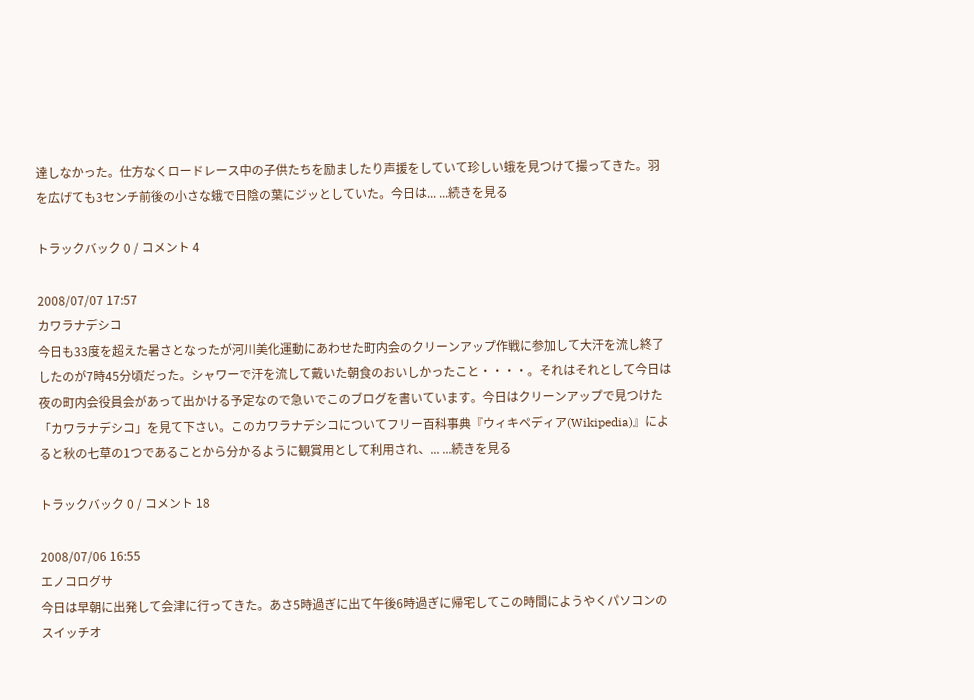達しなかった。仕方なくロードレース中の子供たちを励ましたり声援をしていて珍しい蛾を見つけて撮ってきた。羽を広げても3センチ前後の小さな蛾で日陰の葉にジッとしていた。今日は... ...続きを見る

トラックバック 0 / コメント 4

2008/07/07 17:57
カワラナデシコ
今日も33度を超えた暑さとなったが河川美化運動にあわせた町内会のクリーンアップ作戦に参加して大汗を流し終了したのが7時45分頃だった。シャワーで汗を流して戴いた朝食のおいしかったこと・・・・。それはそれとして今日は夜の町内会役員会があって出かける予定なので急いでこのブログを書いています。今日はクリーンアップで見つけた「カワラナデシコ」を見て下さい。このカワラナデシコについてフリー百科事典『ウィキペディア(Wikipedia)』によると秋の七草の1つであることから分かるように観賞用として利用され、... ...続きを見る

トラックバック 0 / コメント 18

2008/07/06 16:55
エノコログサ
今日は早朝に出発して会津に行ってきた。あさ5時過ぎに出て午後6時過ぎに帰宅してこの時間にようやくパソコンのスイッチオ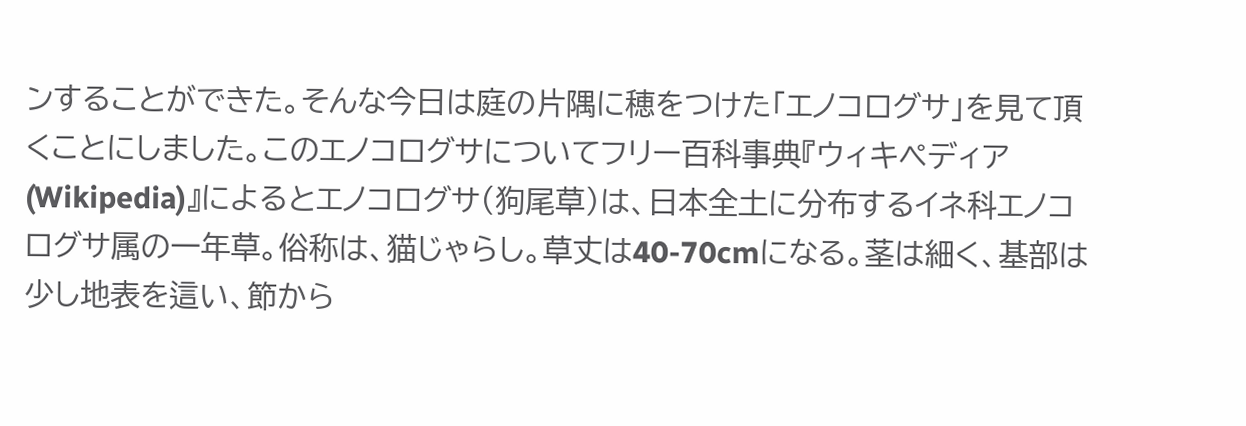ンすることができた。そんな今日は庭の片隅に穂をつけた「エノコログサ」を見て頂くことにしました。このエノコログサについてフリー百科事典『ウィキペディア(Wikipedia)』によるとエノコログサ(狗尾草)は、日本全土に分布するイネ科エノコログサ属の一年草。俗称は、猫じゃらし。草丈は40-70cmになる。茎は細く、基部は少し地表を這い、節から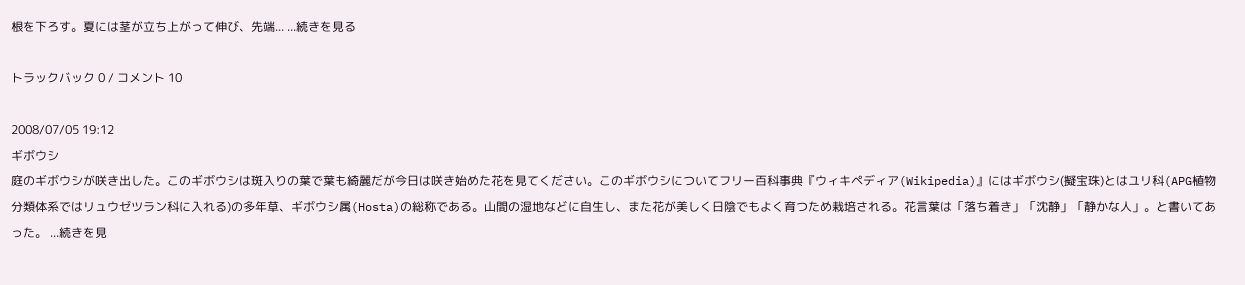根を下ろす。夏には茎が立ち上がって伸び、先端... ...続きを見る

トラックバック 0 / コメント 10

2008/07/05 19:12
ギボウシ
庭のギボウシが咲き出した。このギボウシは斑入りの葉で葉も綺麗だが今日は咲き始めた花を見てください。このギボウシについてフリー百科事典『ウィキペディア(Wikipedia)』にはギボウシ(擬宝珠)とはユリ科(APG植物分類体系ではリュウゼツラン科に入れる)の多年草、ギボウシ属(Hosta)の総称である。山間の湿地などに自生し、また花が美しく日陰でもよく育つため栽培される。花言葉は「落ち着き」「沈静」「静かな人」。と書いてあった。 ...続きを見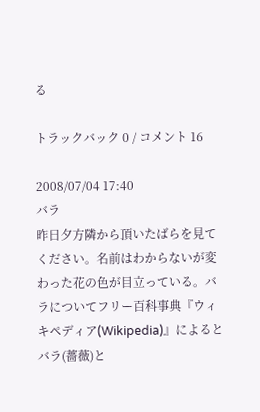る

トラックバック 0 / コメント 16

2008/07/04 17:40
バラ
昨日夕方隣から頂いたばらを見てください。名前はわからないが変わった花の色が目立っている。バラについてフリー百科事典『ウィキペディア(Wikipedia)』によるとバラ(薔薇)と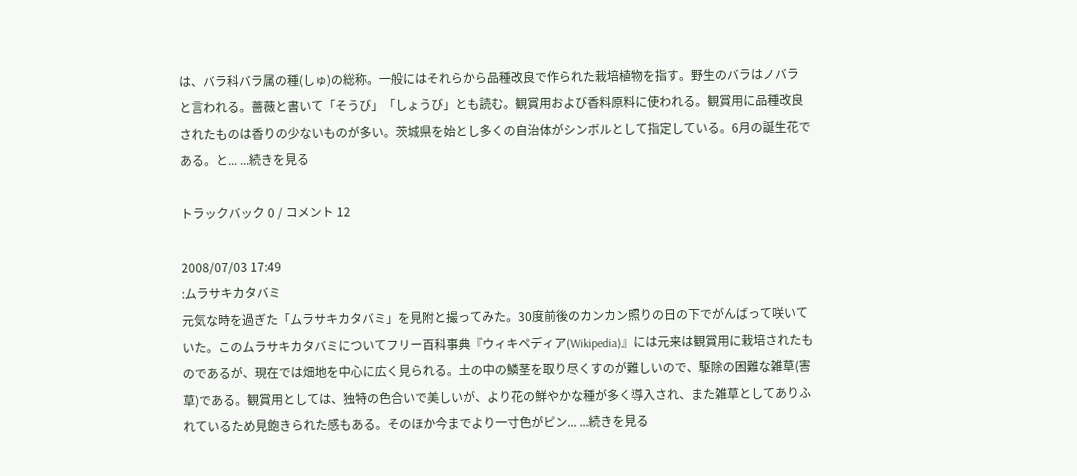は、バラ科バラ属の種(しゅ)の総称。一般にはそれらから品種改良で作られた栽培植物を指す。野生のバラはノバラと言われる。薔薇と書いて「そうび」「しょうび」とも読む。観賞用および香料原料に使われる。観賞用に品種改良されたものは香りの少ないものが多い。茨城県を始とし多くの自治体がシンボルとして指定している。6月の誕生花である。と... ...続きを見る

トラックバック 0 / コメント 12

2008/07/03 17:49
:ムラサキカタバミ
元気な時を過ぎた「ムラサキカタバミ」を見附と撮ってみた。30度前後のカンカン照りの日の下でがんばって咲いていた。このムラサキカタバミについてフリー百科事典『ウィキペディア(Wikipedia)』には元来は観賞用に栽培されたものであるが、現在では畑地を中心に広く見られる。土の中の鱗茎を取り尽くすのが難しいので、駆除の困難な雑草(害草)である。観賞用としては、独特の色合いで美しいが、より花の鮮やかな種が多く導入され、また雑草としてありふれているため見飽きられた感もある。そのほか今までより一寸色がピン... ...続きを見る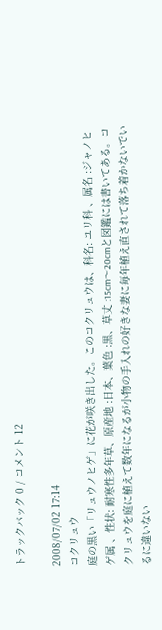トラックバック 0 / コメント 12

2008/07/02 17:14
コクリュウ
庭の黒い「リュウノヒゲ」に花が咲き出した。このコクリュウは、科名: ユリ科 、属名 :ジャノヒゲ属 、性状: 耐寒性多年草、原産地 :日本、葉色 :黒、草丈 :15cm〜20cmと図鑑には書いてある。コクリュウを庭に植えて数年になるが小物の手入れの好きな妻に毎年植え直されて落ち着かないでいるに違いない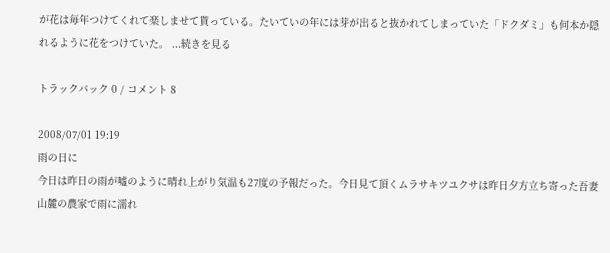が花は毎年つけてくれて楽しませて貰っている。たいていの年には芽が出ると抜かれてしまっていた「ドクダミ」も何本か隠れるように花をつけていた。 ...続きを見る

トラックバック 0 / コメント 8

2008/07/01 19:19
雨の日に
今日は昨日の雨が嘘のように晴れ上がり気温も27度の予報だった。今日見て頂くムラサキツユクサは昨日夕方立ち寄った吾妻山麓の農家で雨に濡れ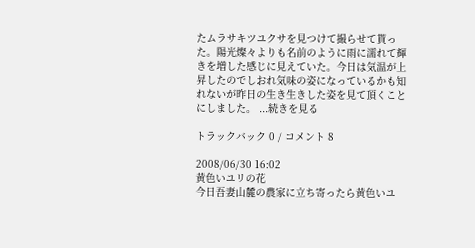たムラサキツユクサを見つけて撮らせて貰った。陽光燦々よりも名前のように雨に濡れて輝きを増した感じに見えていた。今日は気温が上昇したのでしおれ気味の姿になっているかも知れないが昨日の生き生きした姿を見て頂くことにしました。 ...続きを見る

トラックバック 0 / コメント 8

2008/06/30 16:02
黄色いユリの花
今日吾妻山麓の農家に立ち寄ったら黄色いユ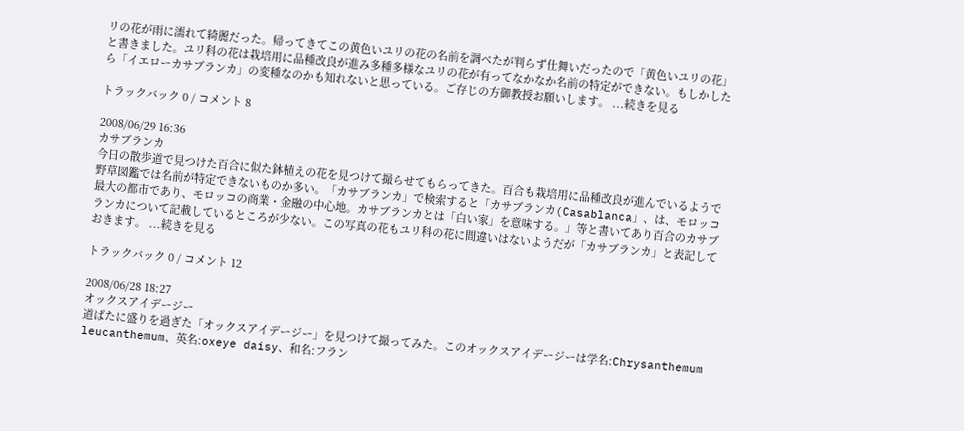リの花が雨に濡れて綺麗だった。帰ってきてこの黄色いユリの花の名前を調べたが判らず仕舞いだったので「黄色いユリの花」と書きました。ユリ科の花は栽培用に品種改良が進み多種多様なユリの花が有ってなかなか名前の特定ができない。もしかしたら「イエローカサブランカ」の変種なのかも知れないと思っている。ご存じの方御教授お願いします。 ...続きを見る

トラックバック 0 / コメント 8

2008/06/29 16:36
カサブランカ
今日の散歩道で見つけた百合に似た鉢植えの花を見つけて撮らせてもらってきた。百合も栽培用に品種改良が進んでいるようで野草図鑑では名前が特定できないものか多い。「カサブランカ」で検索すると「カサブランカ(Casablanca」、は、モロッコ最大の都市であり、モロッコの商業・金融の中心地。カサブランカとは「白い家」を意味する。」等と書いてあり百合のカサブランカについて記載しているところが少ない。この写真の花もユリ科の花に間違いはないようだが「カサブランカ」と表記しておきます。 ...続きを見る

トラックバック 0 / コメント 12

2008/06/28 18:27
オックスアイデージー
道ばたに盛りを過ぎた「オックスアイデージー」を見つけて撮ってみた。このオックスアイデージーは学名:Chrysanthemum leucanthemum、英名:oxeye daisy、和名:フラン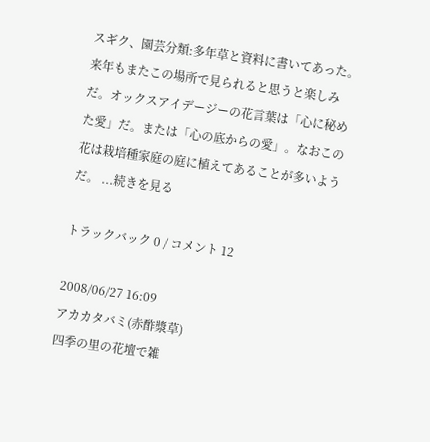スギク、園芸分類:多年草と資料に書いてあった。来年もまたこの場所で見られると思うと楽しみだ。オックスアイデージーの花言葉は「心に秘めた愛」だ。または「心の底からの愛」。なおこの花は栽培種家庭の庭に植えてあることが多いようだ。 ...続きを見る

トラックバック 0 / コメント 12

2008/06/27 16:09
アカカタバミ(赤酢漿草)
四季の里の花壇で雑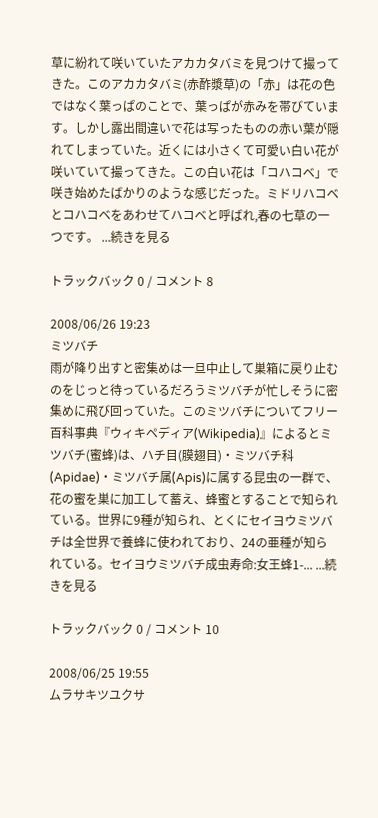草に紛れて咲いていたアカカタバミを見つけて撮ってきた。このアカカタバミ(赤酢漿草)の「赤」は花の色ではなく葉っぱのことで、葉っぱが赤みを帯びています。しかし露出間違いで花は写ったものの赤い葉が隠れてしまっていた。近くには小さくて可愛い白い花が咲いていて撮ってきた。この白い花は「コハコベ」で咲き始めたばかりのような感じだった。ミドリハコベとコハコベをあわせてハコベと呼ばれ,春の七草の一つです。 ...続きを見る

トラックバック 0 / コメント 8

2008/06/26 19:23
ミツバチ
雨が降り出すと密集めは一旦中止して巣箱に戻り止むのをじっと待っているだろうミツバチが忙しそうに密集めに飛び回っていた。このミツバチについてフリー百科事典『ウィキペディア(Wikipedia)』によるとミツバチ(蜜蜂)は、ハチ目(膜翅目)・ミツバチ科(Apidae)・ミツバチ属(Apis)に属する昆虫の一群で、花の蜜を巣に加工して蓄え、蜂蜜とすることで知られている。世界に9種が知られ、とくにセイヨウミツバチは全世界で養蜂に使われており、24の亜種が知られている。セイヨウミツバチ成虫寿命:女王蜂1-... ...続きを見る

トラックバック 0 / コメント 10

2008/06/25 19:55
ムラサキツユクサ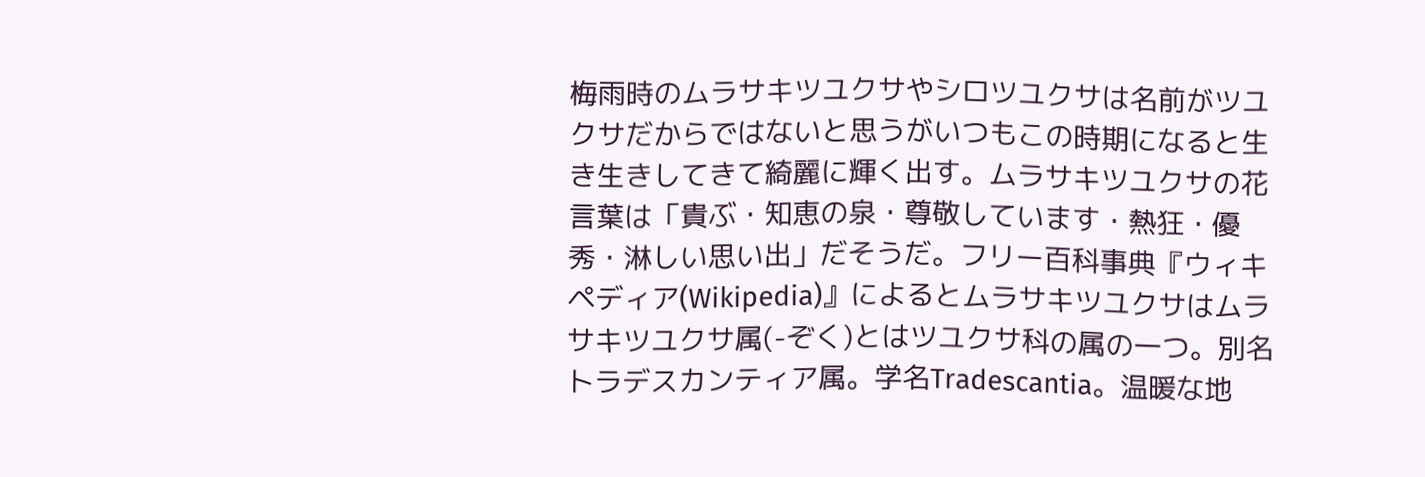梅雨時のムラサキツユクサやシロツユクサは名前がツユクサだからではないと思うがいつもこの時期になると生き生きしてきて綺麗に輝く出す。ムラサキツユクサの花言葉は「貴ぶ・知恵の泉・尊敬しています・熱狂・優秀・淋しい思い出」だそうだ。フリー百科事典『ウィキペディア(Wikipedia)』によるとムラサキツユクサはムラサキツユクサ属(-ぞく)とはツユクサ科の属の一つ。別名トラデスカンティア属。学名Tradescantia。温暖な地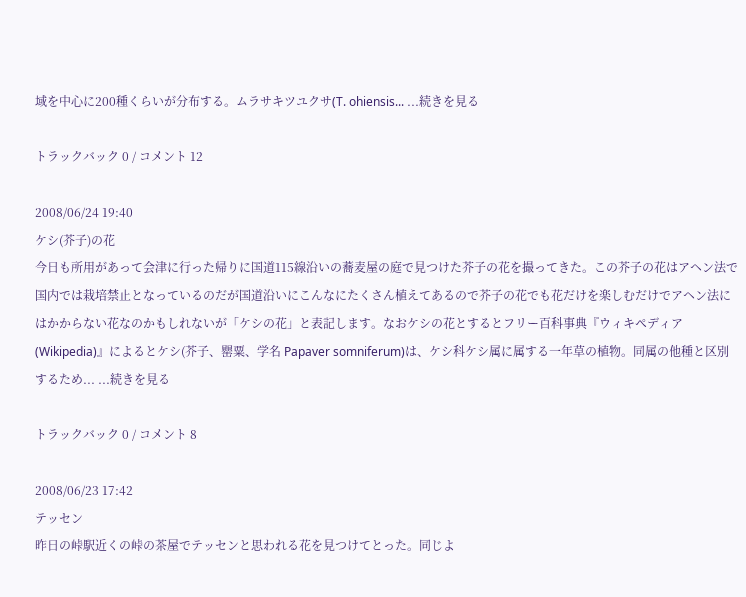域を中心に200種くらいが分布する。ムラサキツユクサ(T. ohiensis... ...続きを見る

トラックバック 0 / コメント 12

2008/06/24 19:40
ケシ(芥子)の花
今日も所用があって会津に行った帰りに国道115線沿いの蕎麦屋の庭で見つけた芥子の花を撮ってきた。この芥子の花はアヘン法で国内では栽培禁止となっているのだが国道沿いにこんなにたくさん植えてあるので芥子の花でも花だけを楽しむだけでアヘン法にはかからない花なのかもしれないが「ケシの花」と表記します。なおケシの花とするとフリー百科事典『ウィキペディア(Wikipedia)』によるとケシ(芥子、罌粟、学名 Papaver somniferum)は、ケシ科ケシ属に属する一年草の植物。同属の他種と区別するため... ...続きを見る

トラックバック 0 / コメント 8

2008/06/23 17:42
テッセン
昨日の峠駅近くの峠の茶屋でテッセンと思われる花を見つけてとった。同じよ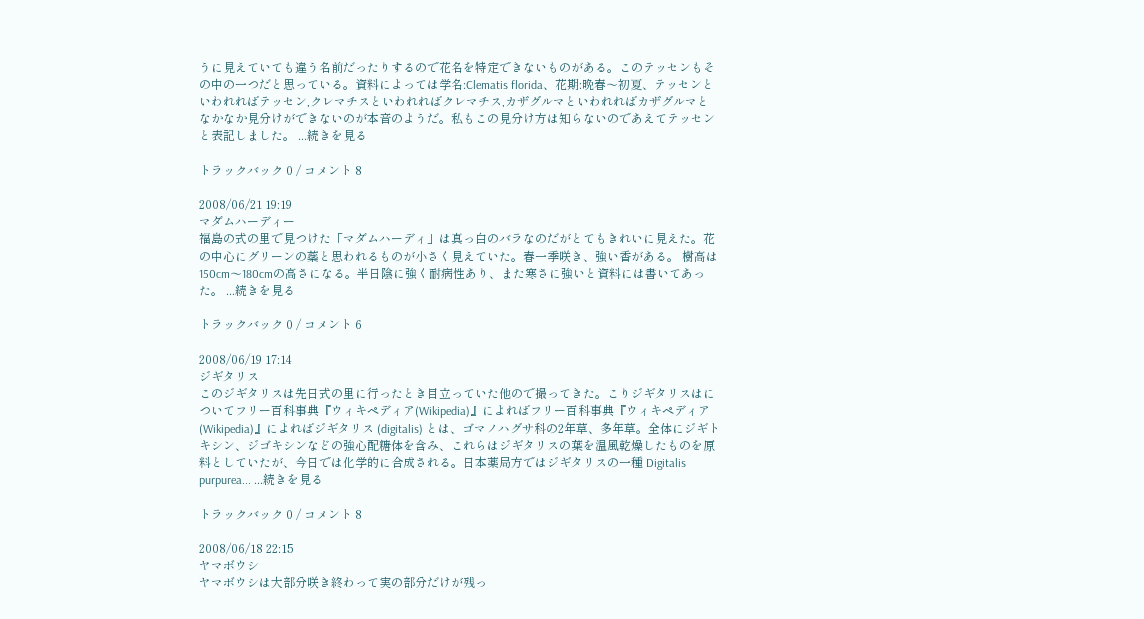うに見えていても違う名前だったりするので花名を特定できないものがある。このテッセンもその中の一つだと思っている。資料によっては学名:Clematis florida、花期:晩春〜初夏、テッセンといわれればテッセン,クレマチスといわれればクレマチス,カザグルマといわれればカザグルマとなかなか見分けができないのが本音のようだ。私もこの見分け方は知らないのであえてテッセンと表記しました。 ...続きを見る

トラックバック 0 / コメント 8

2008/06/21 19:19
マダムハーディー
福島の式の里で見つけた「マダムハーディ」は真っ白のバラなのだがとてもきれいに見えた。花の中心にグリーンの蘂と思われるものが小さく見えていた。春一季咲き、強い香がある。 樹高は150cm〜180cmの高さになる。半日陰に強く耐病性あり、また寒さに強いと資料には書いてあった。 ...続きを見る

トラックバック 0 / コメント 6

2008/06/19 17:14
ジギタリス
このジギタリスは先日式の里に行ったとき目立っていた他ので撮ってきた。こりジギタリスはについてフリー百科事典『ウィキペディア(Wikipedia)』によればフリー百科事典『ウィキペディア(Wikipedia)』によればジギタリス (digitalis) とは、ゴマノハグサ科の2年草、多年草。全体にジギトキシン、ジゴキシンなどの強心配糖体を含み、これらはジギタリスの葉を温風乾燥したものを原料としていたが、今日では化学的に合成される。日本薬局方ではジギタリスの一種 Digitalis purpurea... ...続きを見る

トラックバック 0 / コメント 8

2008/06/18 22:15
ヤマボウシ
ヤマボウシは大部分咲き終わって実の部分だけが残っ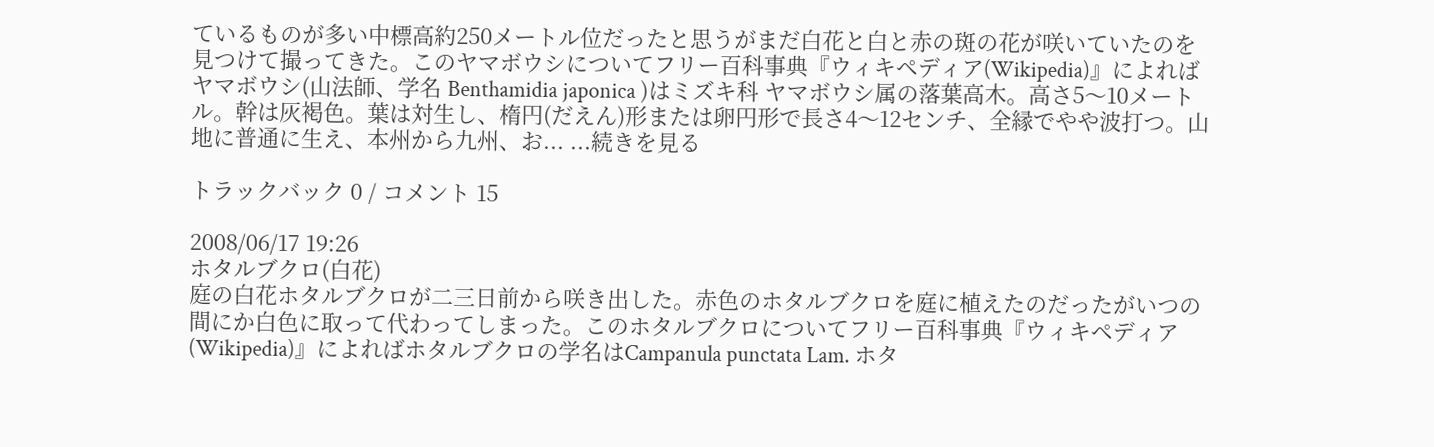ているものが多い中標高約250メートル位だったと思うがまだ白花と白と赤の斑の花が咲いていたのを見つけて撮ってきた。このヤマボウシについてフリー百科事典『ウィキペディア(Wikipedia)』によればヤマボウシ(山法師、学名 Benthamidia japonica )はミズキ科 ヤマボウシ属の落葉高木。高さ5〜10メートル。幹は灰褐色。葉は対生し、楕円(だえん)形または卵円形で長さ4〜12センチ、全縁でやや波打つ。山地に普通に生え、本州から九州、お... ...続きを見る

トラックバック 0 / コメント 15

2008/06/17 19:26
ホタルブクロ(白花)
庭の白花ホタルブクロが二三日前から咲き出した。赤色のホタルブクロを庭に植えたのだったがいつの間にか白色に取って代わってしまった。このホタルブクロについてフリー百科事典『ウィキペディア(Wikipedia)』によればホタルブクロの学名はCampanula punctata Lam. ホタ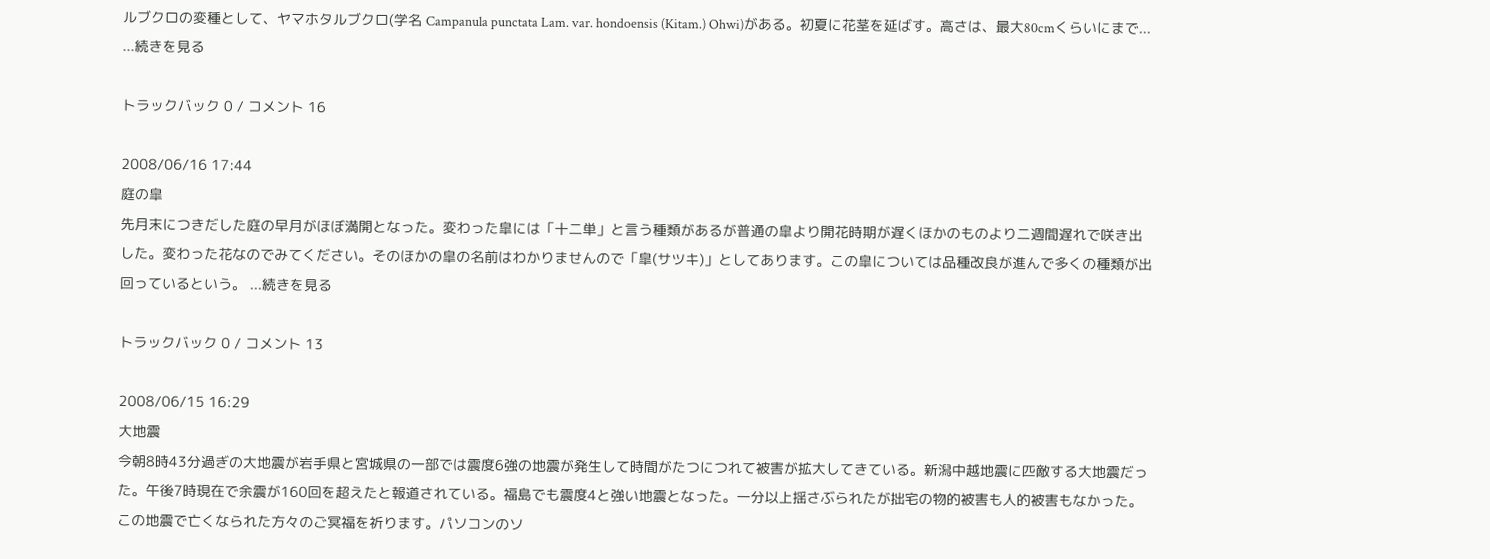ルブクロの変種として、ヤマホタルブクロ(学名 Campanula punctata Lam. var. hondoensis (Kitam.) Ohwi)がある。初夏に花茎を延ばす。高さは、最大80cmくらいにまで... ...続きを見る

トラックバック 0 / コメント 16

2008/06/16 17:44
庭の皐
先月末につきだした庭の早月がほぼ満開となった。変わった皐には「十二単」と言う種類があるが普通の皐より開花時期が遅くほかのものより二週間遅れで咲き出した。変わった花なのでみてください。そのほかの皐の名前はわかりませんので「皐(サツキ)」としてあります。この皐については品種改良が進んで多くの種類が出回っているという。 ...続きを見る

トラックバック 0 / コメント 13

2008/06/15 16:29
大地震
今朝8時43分過ぎの大地震が岩手県と宮城県の一部では震度6強の地震が発生して時間がたつにつれて被害が拡大してきている。新潟中越地震に匹敵する大地震だった。午後7時現在で余震が160回を超えたと報道されている。福島でも震度4と強い地震となった。一分以上揺さぶられたが拙宅の物的被害も人的被害もなかった。この地震で亡くなられた方々のご冥福を祈ります。パソコンのソ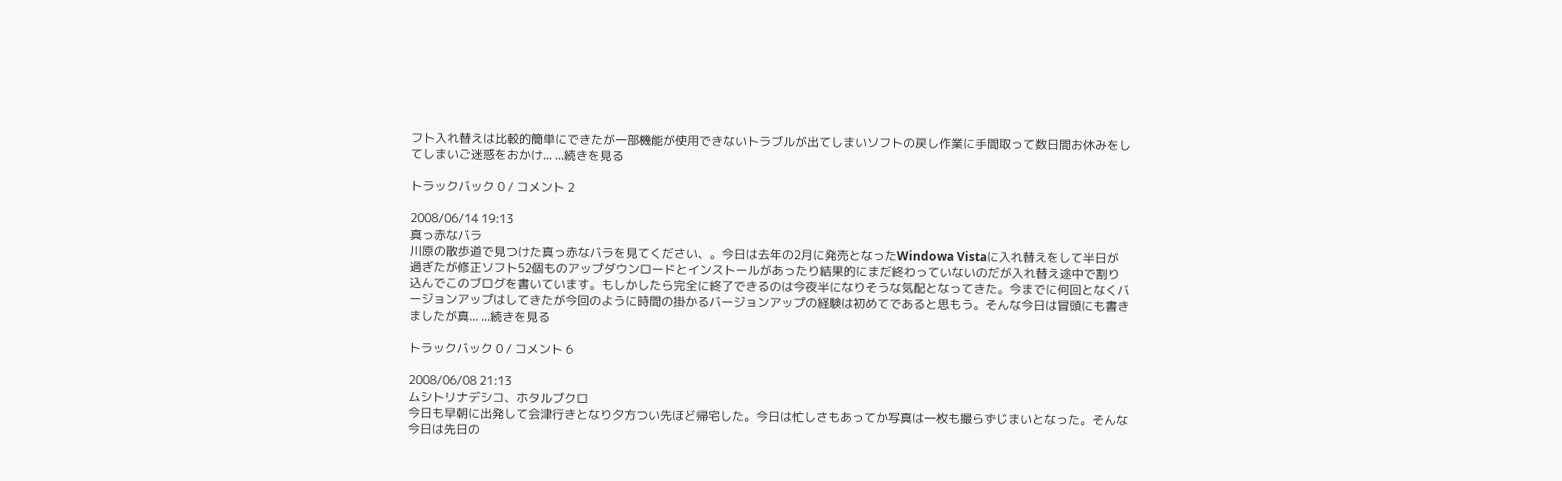フト入れ替えは比較的簡単にできたが一部機能が使用できないトラブルが出てしまいソフトの戻し作業に手間取って数日間お休みをしてしまいご迷惑をおかけ... ...続きを見る

トラックバック 0 / コメント 2

2008/06/14 19:13
真っ赤なバラ
川原の散歩道で見つけた真っ赤なバラを見てください、。今日は去年の2月に発売となったWindowa Vistaに入れ替えをして半日が過ぎたが修正ソフト52個ものアップダウンロードとインストールがあったり結果的にまだ終わっていないのだが入れ替え途中で割り込んでこのブログを書いています。もしかしたら完全に終了できるのは今夜半になりそうな気配となってきた。今までに何回となくバージョンアップはしてきたが今回のように時間の掛かるバージョンアップの経験は初めてであると思もう。そんな今日は冒頭にも書きましたが真... ...続きを見る

トラックバック 0 / コメント 6

2008/06/08 21:13
ムシトリナデシコ、ホタルブクロ
今日も早朝に出発して会津行きとなり夕方つい先ほど帰宅した。今日は忙しさもあってか写真は一枚も撮らずじまいとなった。そんな今日は先日の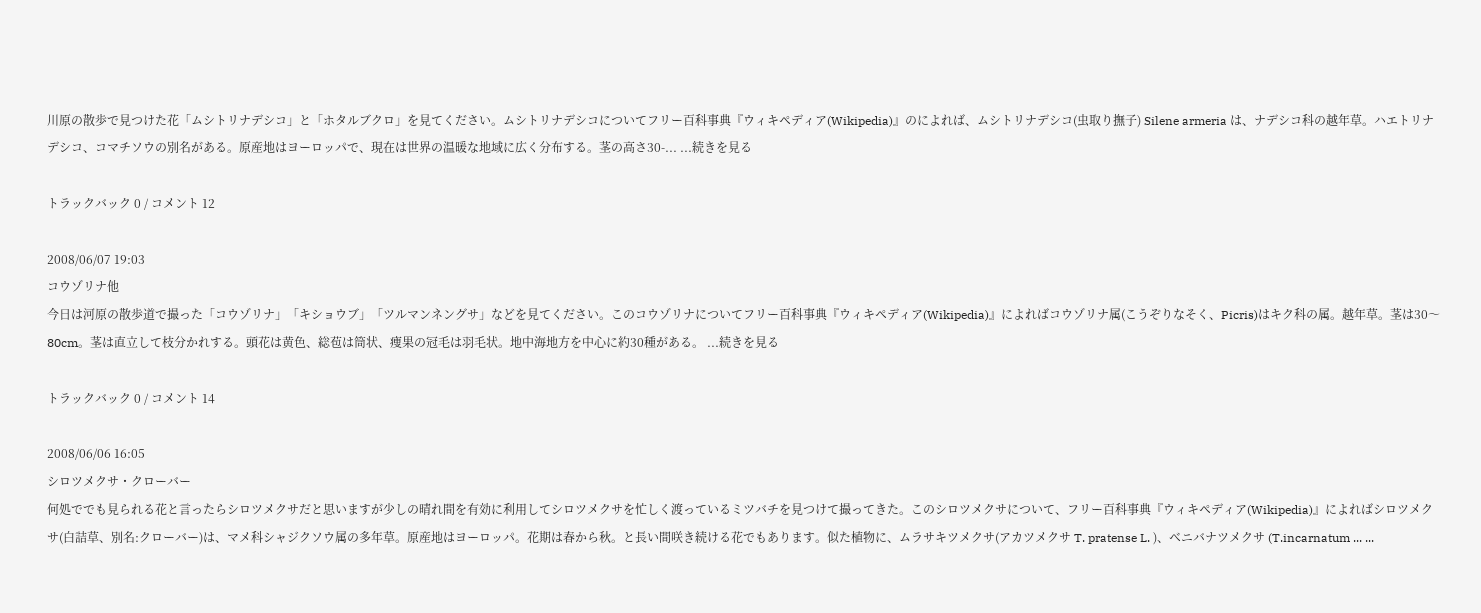川原の散歩で見つけた花「ムシトリナデシコ」と「ホタルブクロ」を見てください。ムシトリナデシコについてフリー百科事典『ウィキペディア(Wikipedia)』のによれば、ムシトリナデシコ(虫取り撫子) Silene armeria は、ナデシコ科の越年草。ハエトリナデシコ、コマチソウの別名がある。原産地はヨーロッパで、現在は世界の温暖な地域に広く分布する。茎の高さ30-... ...続きを見る

トラックバック 0 / コメント 12

2008/06/07 19:03
コウゾリナ他
今日は河原の散歩道で撮った「コウゾリナ」「キショウブ」「ツルマンネングサ」などを見てください。このコウゾリナについてフリー百科事典『ウィキペディア(Wikipedia)』によればコウゾリナ属(こうぞりなそく、Picris)はキク科の属。越年草。茎は30〜80cm。茎は直立して枝分かれする。頭花は黄色、総苞は筒状、痩果の冠毛は羽毛状。地中海地方を中心に約30種がある。 ...続きを見る

トラックバック 0 / コメント 14

2008/06/06 16:05
シロツメクサ・クローバー
何処ででも見られる花と言ったらシロツメクサだと思いますが少しの晴れ間を有効に利用してシロツメクサを忙しく渡っているミツバチを見つけて撮ってきた。このシロツメクサについて、フリー百科事典『ウィキペディア(Wikipedia)』によればシロツメクサ(白詰草、別名:クローバー)は、マメ科シャジクソウ属の多年草。原産地はヨーロッパ。花期は春から秋。と長い間咲き続ける花でもあります。似た植物に、ムラサキツメクサ(アカツメクサ T. pratense L. )、ベニバナツメクサ (T.incarnatum ... ...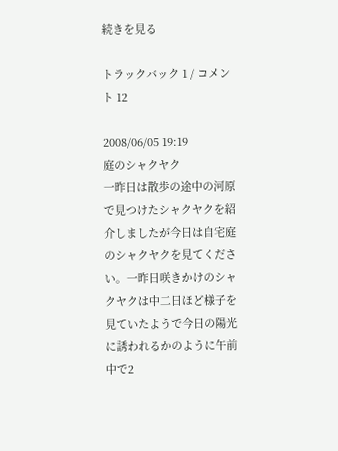続きを見る

トラックバック 1 / コメント 12

2008/06/05 19:19
庭のシャクヤク
一昨日は散歩の途中の河原で見つけたシャクヤクを紹介しましたが今日は自宅庭のシャクヤクを見てください。一昨日咲きかけのシャクヤクは中二日ほど様子を見ていたようで今日の陽光に誘われるかのように午前中で2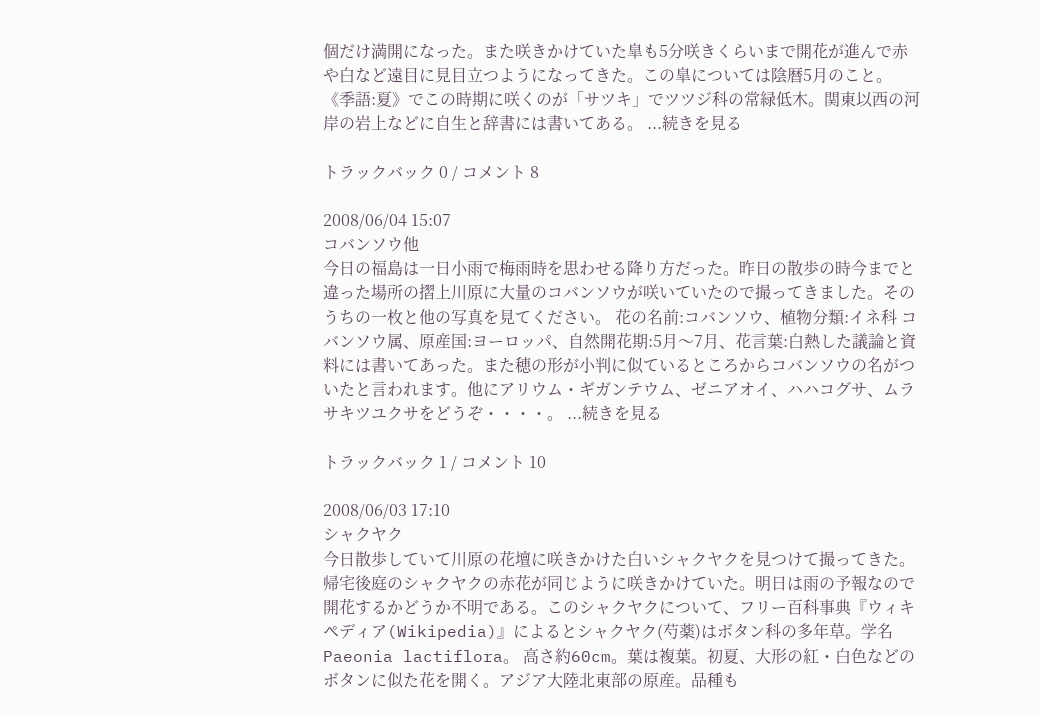個だけ満開になった。また咲きかけていた皐も5分咲きくらいまで開花が進んで赤や白など遠目に見目立つようになってきた。この皐については陰暦5月のこと。《季語:夏》でこの時期に咲くのが「サツキ」でツツジ科の常緑低木。関東以西の河岸の岩上などに自生と辞書には書いてある。 ...続きを見る

トラックバック 0 / コメント 8

2008/06/04 15:07
コバンソウ他
今日の福島は一日小雨で梅雨時を思わせる降り方だった。昨日の散歩の時今までと違った場所の摺上川原に大量のコバンソウが咲いていたので撮ってきました。そのうちの一枚と他の写真を見てください。 花の名前:コバンソウ、植物分類:イネ科 コバンソウ属、原産国:ヨーロッパ、自然開花期:5月〜7月、花言葉:白熱した議論と資料には書いてあった。また穂の形が小判に似ているところからコバンソウの名がついたと言われます。他にアリウム・ギガンテウム、ゼニアオイ、ハハコグサ、ムラサキツユクサをどうぞ・・・・。 ...続きを見る

トラックバック 1 / コメント 10

2008/06/03 17:10
シャクヤク
今日散歩していて川原の花壇に咲きかけた白いシャクヤクを見つけて撮ってきた。帰宅後庭のシャクヤクの赤花が同じように咲きかけていた。明日は雨の予報なので開花するかどうか不明である。このシャクヤクについて、フリー百科事典『ウィキペディア(Wikipedia)』によるとシャクヤク(芍薬)はボタン科の多年草。学名 Paeonia lactiflora。 高さ約60cm。葉は複葉。初夏、大形の紅・白色などのボタンに似た花を開く。アジア大陸北東部の原産。品種も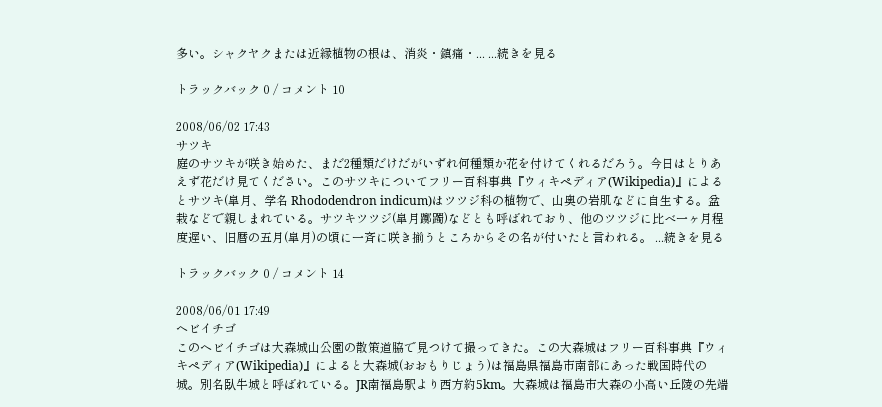多い。シャクヤクまたは近縁植物の根は、消炎・鎮痛・... ...続きを見る

トラックバック 0 / コメント 10

2008/06/02 17:43
サツキ
庭のサツキが咲き始めた、まだ2種類だけだがいずれ何種類か花を付けてくれるだろう。今日はとりあえず花だけ見てください。このサツキについてフリー百科事典『ウィキペディア(Wikipedia)』によるとサツキ(皐月、学名 Rhododendron indicum)はツツジ科の植物で、山奥の岩肌などに自生する。盆栽などで親しまれている。サツキツツジ(皐月躑躅)などとも呼ばれており、他のツツジに比べ一ヶ月程度遅い、旧暦の五月(皐月)の頃に一斉に咲き揃うところからその名が付いたと言われる。 ...続きを見る

トラックバック 0 / コメント 14

2008/06/01 17:49
ヘビイチゴ
このヘビイチゴは大森城山公園の散策道脇で見つけて撮ってきた。この大森城はフリー百科事典『ウィキペディア(Wikipedia)』によると大森城(おおもりじょう)は福島県福島市南部にあった戦国時代の城。別名臥牛城と呼ばれている。JR南福島駅より西方約5km。大森城は福島市大森の小高い丘陵の先端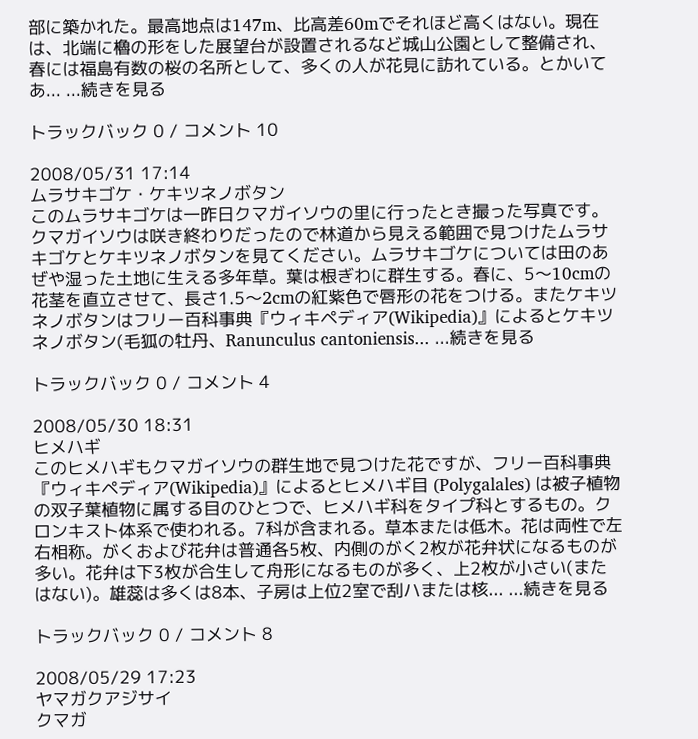部に築かれた。最高地点は147m、比高差60mでそれほど高くはない。現在は、北端に櫓の形をした展望台が設置されるなど城山公園として整備され、春には福島有数の桜の名所として、多くの人が花見に訪れている。とかいてあ... ...続きを見る

トラックバック 0 / コメント 10

2008/05/31 17:14
ムラサキゴケ・ケキツネノボタン
このムラサキゴケは一昨日クマガイソウの里に行ったとき撮った写真です。クマガイソウは咲き終わりだったので林道から見える範囲で見つけたムラサキゴケとケキツネノボタンを見てください。ムラサキゴケについては田のあぜや湿った土地に生える多年草。葉は根ぎわに群生する。春に、5〜10cmの花茎を直立させて、長さ1.5〜2cmの紅紫色で唇形の花をつける。またケキツネノボタンはフリー百科事典『ウィキペディア(Wikipedia)』によるとケキツネノボタン(毛狐の牡丹、Ranunculus cantoniensis... ...続きを見る

トラックバック 0 / コメント 4

2008/05/30 18:31
ヒメハギ
このヒメハギもクマガイソウの群生地で見つけた花ですが、フリー百科事典『ウィキペディア(Wikipedia)』によるとヒメハギ目 (Polygalales) は被子植物の双子葉植物に属する目のひとつで、ヒメハギ科をタイプ科とするもの。クロンキスト体系で使われる。7科が含まれる。草本または低木。花は両性で左右相称。がくおよび花弁は普通各5枚、内側のがく2枚が花弁状になるものが多い。花弁は下3枚が合生して舟形になるものが多く、上2枚が小さい(またはない)。雄蕊は多くは8本、子房は上位2室で刮ハまたは核... ...続きを見る

トラックバック 0 / コメント 8

2008/05/29 17:23
ヤマガクアジサイ
クマガ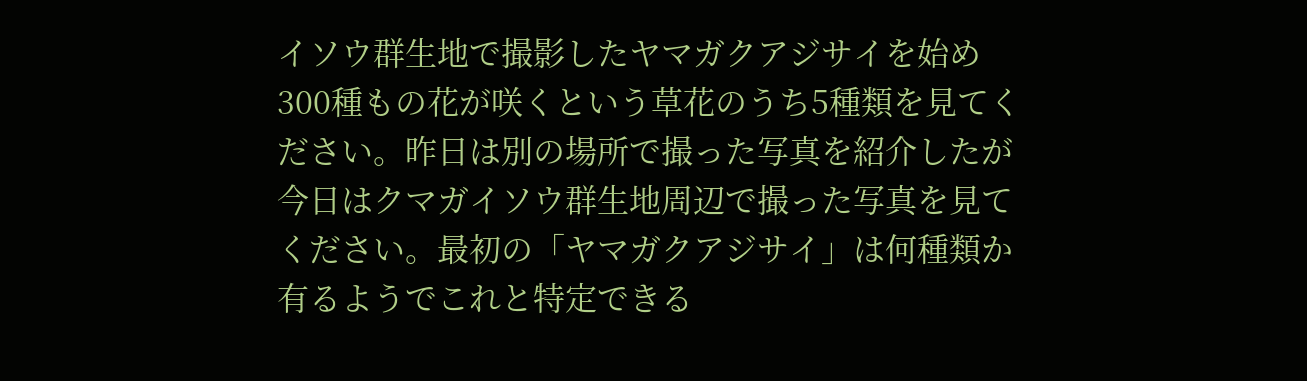イソウ群生地で撮影したヤマガクアジサイを始め300種もの花が咲くという草花のうち5種類を見てください。昨日は別の場所で撮った写真を紹介したが今日はクマガイソウ群生地周辺で撮った写真を見てください。最初の「ヤマガクアジサイ」は何種類か有るようでこれと特定できる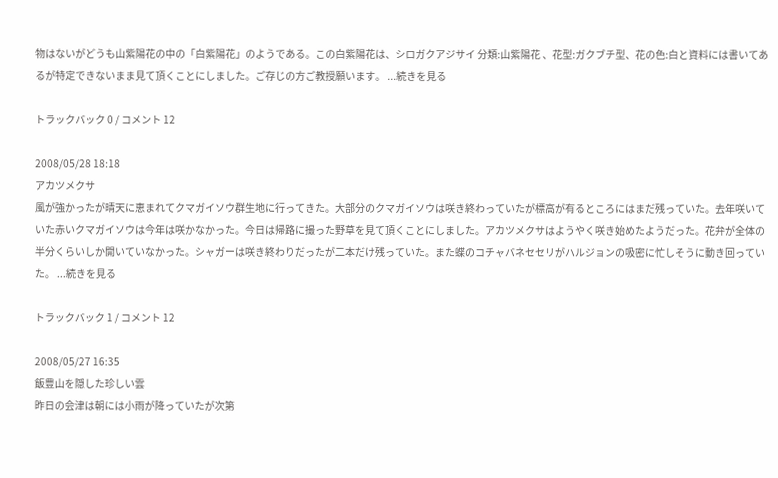物はないがどうも山紫陽花の中の「白紫陽花」のようである。この白紫陽花は、シロガクアジサイ 分類:山紫陽花 、花型:ガクブチ型、花の色:白と資料には書いてあるが特定できないまま見て頂くことにしました。ご存じの方ご教授願います。 ...続きを見る

トラックバック 0 / コメント 12

2008/05/28 18:18
アカツメクサ
風が強かったが晴天に恵まれてクマガイソウ群生地に行ってきた。大部分のクマガイソウは咲き終わっていたが標高が有るところにはまだ残っていた。去年咲いていた赤いクマガイソウは今年は咲かなかった。今日は帰路に撮った野草を見て頂くことにしました。アカツメクサはようやく咲き始めたようだった。花弁が全体の半分くらいしか開いていなかった。シャガーは咲き終わりだったが二本だけ残っていた。また蝶のコチャバネセセリがハルジョンの吸密に忙しそうに動き回っていた。 ...続きを見る

トラックバック 1 / コメント 12

2008/05/27 16:35
飯豊山を隠した珍しい雲
昨日の会津は朝には小雨が降っていたが次第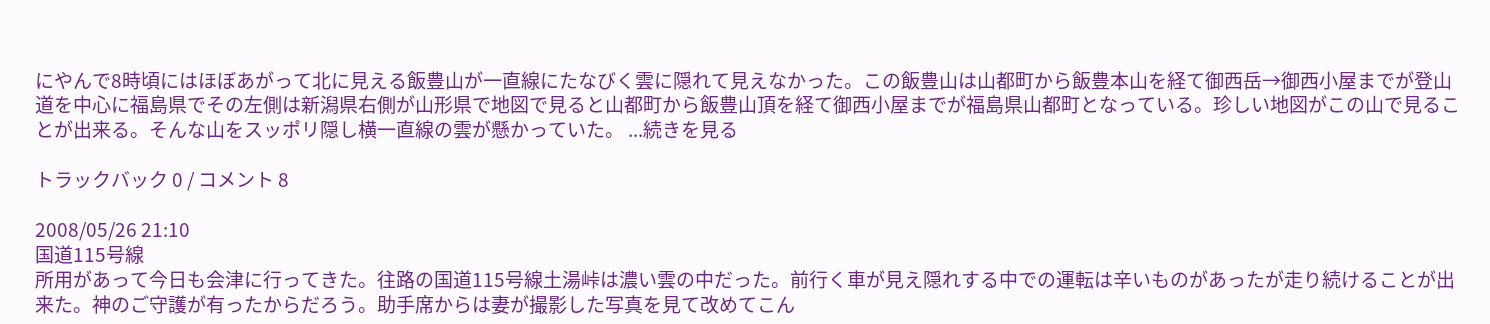にやんで8時頃にはほぼあがって北に見える飯豊山が一直線にたなびく雲に隠れて見えなかった。この飯豊山は山都町から飯豊本山を経て御西岳→御西小屋までが登山道を中心に福島県でその左側は新潟県右側が山形県で地図で見ると山都町から飯豊山頂を経て御西小屋までが福島県山都町となっている。珍しい地図がこの山で見ることが出来る。そんな山をスッポリ隠し横一直線の雲が懸かっていた。 ...続きを見る

トラックバック 0 / コメント 8

2008/05/26 21:10
国道115号線
所用があって今日も会津に行ってきた。往路の国道115号線土湯峠は濃い雲の中だった。前行く車が見え隠れする中での運転は辛いものがあったが走り続けることが出来た。神のご守護が有ったからだろう。助手席からは妻が撮影した写真を見て改めてこん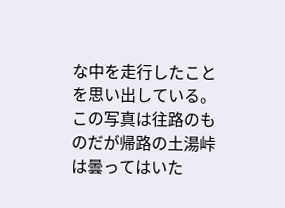な中を走行したことを思い出している。この写真は往路のものだが帰路の土湯峠は曇ってはいた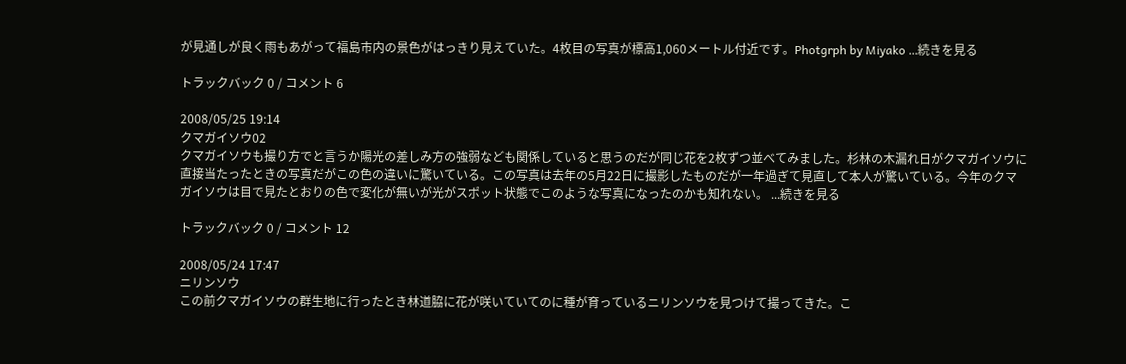が見通しが良く雨もあがって福島市内の景色がはっきり見えていた。4枚目の写真が標高1,060メートル付近です。Photgrph by Miyako ...続きを見る

トラックバック 0 / コメント 6

2008/05/25 19:14
クマガイソウ02
クマガイソウも撮り方でと言うか陽光の差しみ方の強弱なども関係していると思うのだが同じ花を2枚ずつ並べてみました。杉林の木漏れ日がクマガイソウに直接当たったときの写真だがこの色の違いに驚いている。この写真は去年の5月22日に撮影したものだが一年過ぎて見直して本人が驚いている。今年のクマガイソウは目で見たとおりの色で変化が無いが光がスポット状態でこのような写真になったのかも知れない。 ...続きを見る

トラックバック 0 / コメント 12

2008/05/24 17:47
ニリンソウ
この前クマガイソウの群生地に行ったとき林道脇に花が咲いていてのに種が育っているニリンソウを見つけて撮ってきた。こ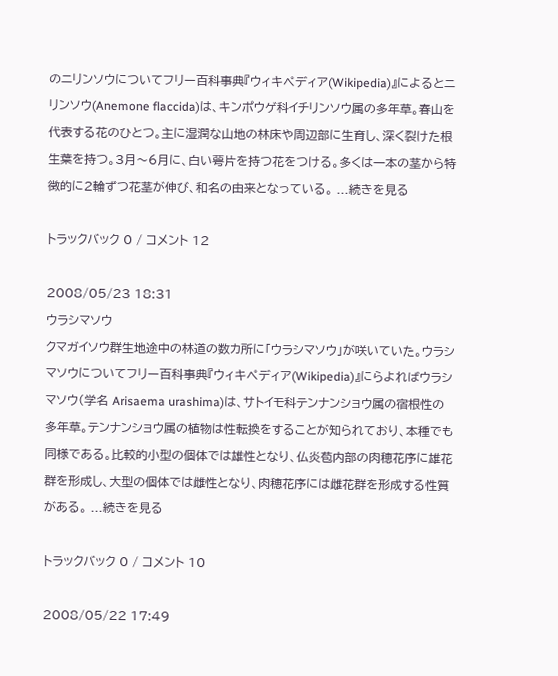のニリンソウについてフリー百科事典『ウィキペディア(Wikipedia)』によるとニリンソウ(Anemone flaccida)は、キンポウゲ科イチリンソウ属の多年草。春山を代表する花のひとつ。主に湿潤な山地の林床や周辺部に生育し、深く裂けた根生葉を持つ。3月〜6月に、白い萼片を持つ花をつける。多くは一本の茎から特徴的に2輪ずつ花茎が伸び、和名の由来となっている。 ...続きを見る

トラックバック 0 / コメント 12

2008/05/23 18:31
ウラシマソウ
クマガイソウ群生地途中の林道の数カ所に「ウラシマソウ」が咲いていた。ウラシマソウについてフリー百科事典『ウィキペディア(Wikipedia)』にらよればウラシマソウ(学名 Arisaema urashima)は、サトイモ科テンナンショウ属の宿根性の多年草。テンナンショウ属の植物は性転換をすることが知られており、本種でも同様である。比較的小型の個体では雄性となり、仏炎苞内部の肉穂花序に雄花群を形成し、大型の個体では雌性となり、肉穂花序には雌花群を形成する性質がある。 ...続きを見る

トラックバック 0 / コメント 10

2008/05/22 17:49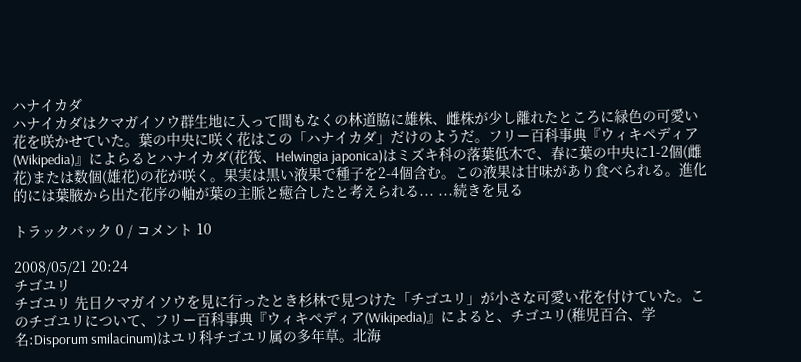ハナイカダ
ハナイカダはクマガイソウ群生地に入って間もなくの林道脇に雄株、雌株が少し離れたところに緑色の可愛い花を咲かせていた。葉の中央に咲く花はこの「ハナイカダ」だけのようだ。フリー百科事典『ウィキペディア(Wikipedia)』によらるとハナイカダ(花筏、Helwingia japonica)はミズキ科の落葉低木で、春に葉の中央に1-2個(雌花)または数個(雄花)の花が咲く。果実は黒い液果で種子を2-4個含む。この液果は甘味があり食べられる。進化的には葉腋から出た花序の軸が葉の主脈と癒合したと考えられる... ...続きを見る

トラックバック 0 / コメント 10

2008/05/21 20:24
チゴユリ
チゴユリ 先日クマガイソウを見に行ったとき杉林で見つけた「チゴユリ」が小さな可愛い花を付けていた。このチゴユリについて、フリー百科事典『ウィキペディア(Wikipedia)』によると、チゴユリ(稚児百合、学名:Disporum smilacinum)はユリ科チゴユリ属の多年草。北海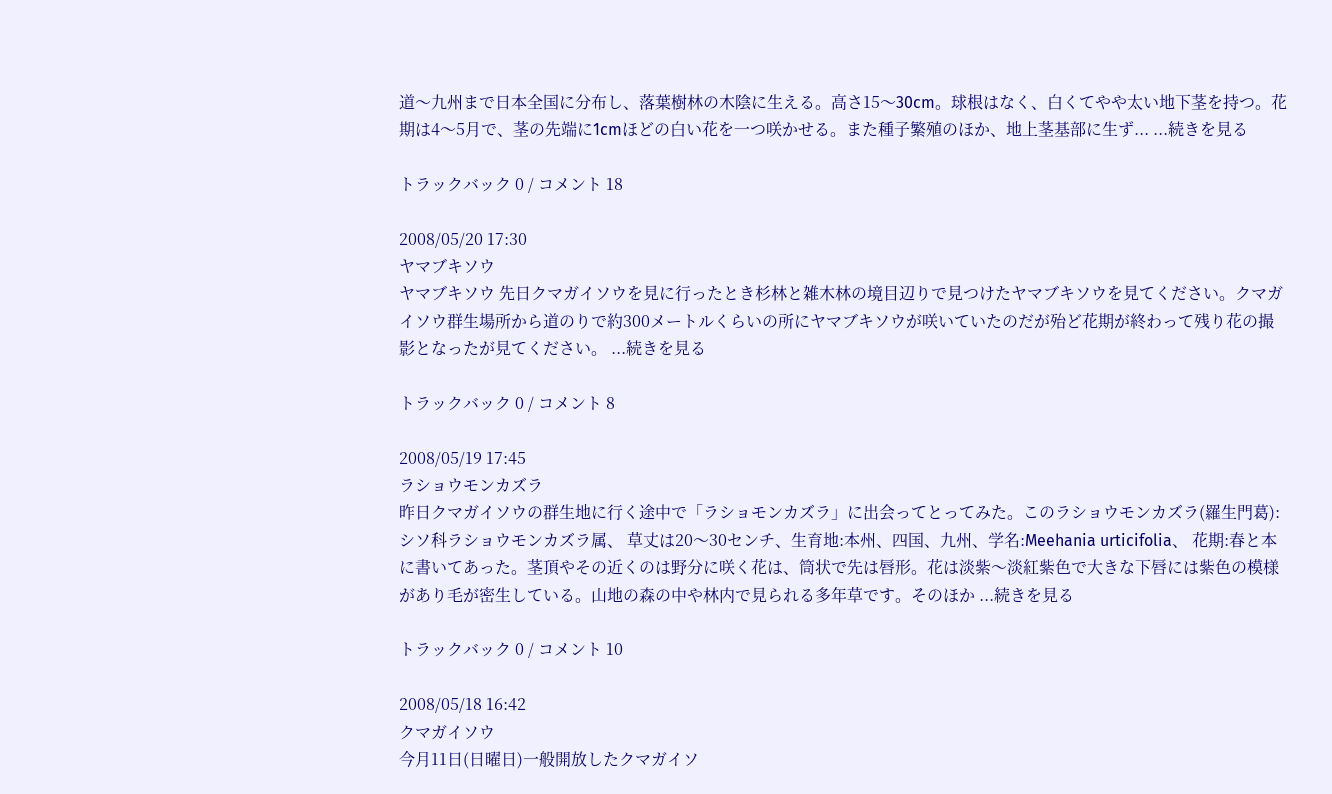道〜九州まで日本全国に分布し、落葉樹林の木陰に生える。高さ15〜30cm。球根はなく、白くてやや太い地下茎を持つ。花期は4〜5月で、茎の先端に1cmほどの白い花を一つ咲かせる。また種子繁殖のほか、地上茎基部に生ず... ...続きを見る

トラックバック 0 / コメント 18

2008/05/20 17:30
ヤマブキソウ
ヤマブキソウ 先日クマガイソウを見に行ったとき杉林と雑木林の境目辺りで見つけたヤマブキソウを見てください。クマガイソウ群生場所から道のりで約300メートルくらいの所にヤマブキソウが咲いていたのだが殆ど花期が終わって残り花の撮影となったが見てください。 ...続きを見る

トラックバック 0 / コメント 8

2008/05/19 17:45
ラショウモンカズラ
昨日クマガイソウの群生地に行く途中で「ラショモンカズラ」に出会ってとってみた。このラショウモンカズラ(羅生門葛):シソ科ラショウモンカズラ属、 草丈は20〜30センチ、生育地:本州、四国、九州、学名:Meehania urticifolia、 花期:春と本に書いてあった。茎頂やその近くのは野分に咲く花は、筒状で先は唇形。花は淡紫〜淡紅紫色で大きな下唇には紫色の模様があり毛が密生している。山地の森の中や林内で見られる多年草です。そのほか ...続きを見る

トラックバック 0 / コメント 10

2008/05/18 16:42
クマガイソウ
今月11日(日曜日)一般開放したクマガイソ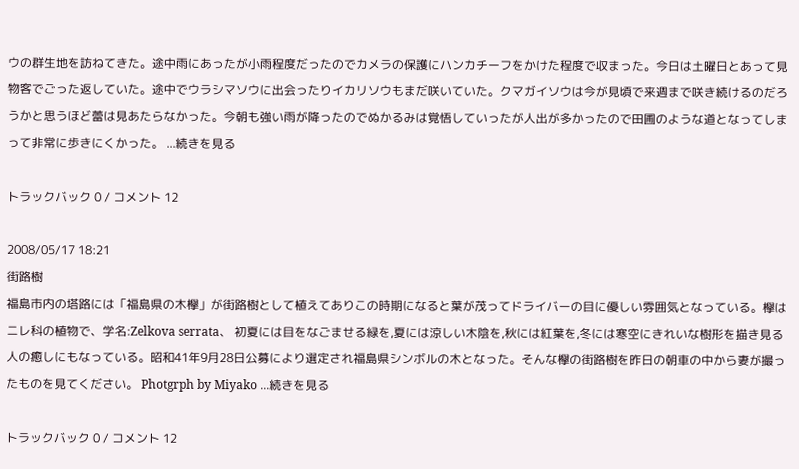ウの群生地を訪ねてきた。途中雨にあったが小雨程度だったのでカメラの保護にハンカチーフをかけた程度で収まった。今日は土曜日とあって見物客でごった返していた。途中でウラシマソウに出会ったりイカリソウもまだ咲いていた。クマガイソウは今が見頃で来週まで咲き続けるのだろうかと思うほど蕾は見あたらなかった。今朝も強い雨が降ったのでぬかるみは覚悟していったが人出が多かったので田圃のような道となってしまって非常に歩きにくかった。 ...続きを見る

トラックバック 0 / コメント 12

2008/05/17 18:21
街路樹
福島市内の塔路には「福島県の木欅」が街路樹として植えてありこの時期になると葉が茂ってドライバーの目に優しい雰囲気となっている。欅はニレ科の植物で、学名:Zelkova serrata、 初夏には目をなごませる緑を,夏には涼しい木陰を,秋には紅葉を,冬には寒空にきれいな樹形を描き見る人の癒しにもなっている。昭和41年9月28日公募により選定され福島県シンボルの木となった。そんな欅の街路樹を昨日の朝車の中から妻が撮ったものを見てください。 Photgrph by Miyako ...続きを見る

トラックバック 0 / コメント 12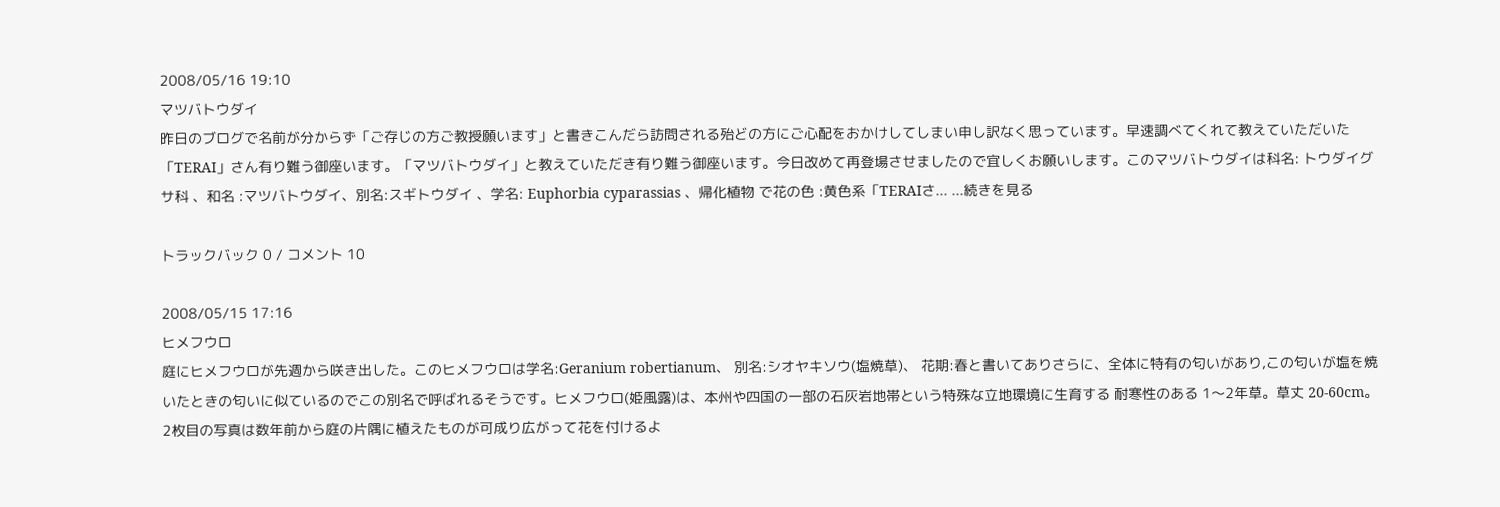2008/05/16 19:10
マツバトウダイ
昨日のブログで名前が分からず「ご存じの方ご教授願います」と書きこんだら訪問される殆どの方にご心配をおかけしてしまい申し訳なく思っています。早速調べてくれて教えていただいた「TERAI」さん有り難う御座います。「マツバトウダイ」と教えていただき有り難う御座います。今日改めて再登場させましたので宜しくお願いします。このマツバトウダイは科名: トウダイグサ科 、和名 :マツバトウダイ、別名:スギトウダイ 、学名: Euphorbia cyparassias 、帰化植物 で花の色 :黄色系「TERAIさ... ...続きを見る

トラックバック 0 / コメント 10

2008/05/15 17:16
ヒメフウロ
庭にヒメフウロが先週から咲き出した。このヒメフウロは学名:Geranium robertianum、 別名:シオヤキソウ(塩焼草)、 花期:春と書いてありさらに、全体に特有の匂いがあり,この匂いが塩を焼いたときの匂いに似ているのでこの別名で呼ばれるそうです。ヒメフウロ(姫風露)は、本州や四国の一部の石灰岩地帯という特殊な立地環境に生育する 耐寒性のある 1〜2年草。草丈 20-60cm。2枚目の写真は数年前から庭の片隅に植えたものが可成り広がって花を付けるよ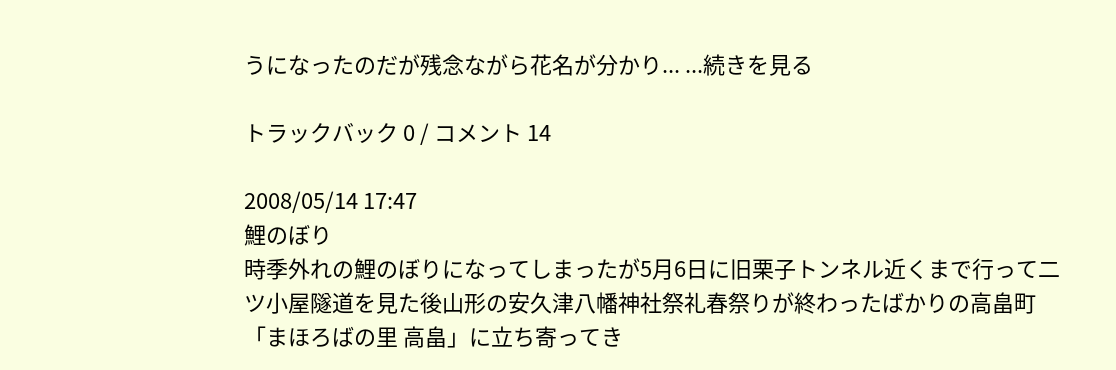うになったのだが残念ながら花名が分かり... ...続きを見る

トラックバック 0 / コメント 14

2008/05/14 17:47
鯉のぼり
時季外れの鯉のぼりになってしまったが5月6日に旧栗子トンネル近くまで行って二ツ小屋隧道を見た後山形の安久津八幡神社祭礼春祭りが終わったばかりの高畠町「まほろばの里 高畠」に立ち寄ってき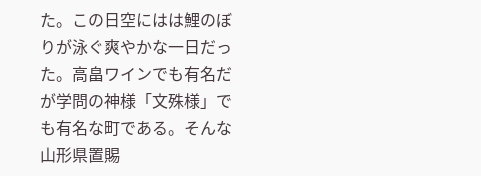た。この日空にはは鯉のぼりが泳ぐ爽やかな一日だった。高畠ワインでも有名だが学問の神様「文殊様」でも有名な町である。そんな山形県置賜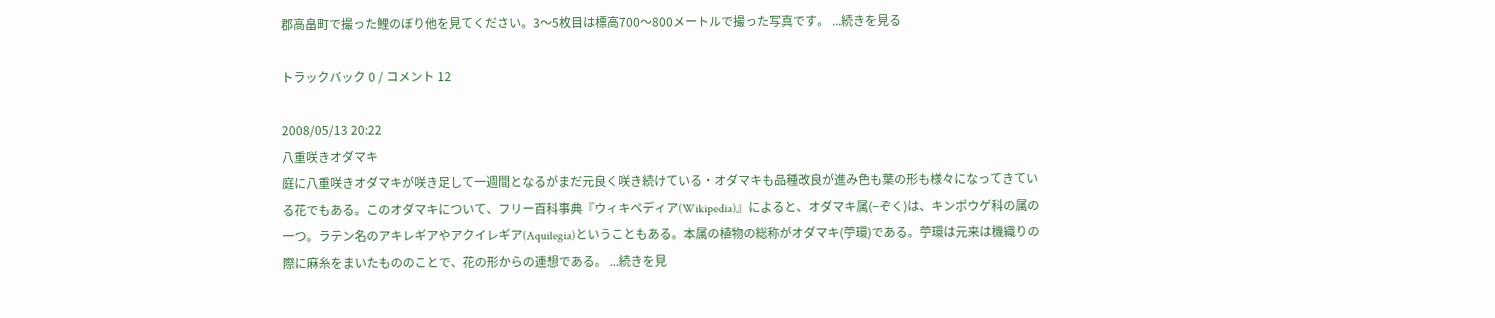郡高畠町で撮った鯉のぼり他を見てください。3〜5枚目は標高700〜800メートルで撮った写真です。 ...続きを見る

トラックバック 0 / コメント 12

2008/05/13 20:22
八重咲きオダマキ
庭に八重咲きオダマキが咲き足して一週間となるがまだ元良く咲き続けている・オダマキも品種改良が進み色も葉の形も様々になってきている花でもある。このオダマキについて、フリー百科事典『ウィキペディア(Wikipedia)』によると、オダマキ属(−ぞく)は、キンポウゲ科の属の一つ。ラテン名のアキレギアやアクイレギア(Aquilegia)ということもある。本属の植物の総称がオダマキ(苧環)である。苧環は元来は機織りの際に麻糸をまいたもののことで、花の形からの連想である。 ...続きを見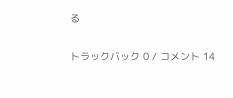る

トラックバック 0 / コメント 14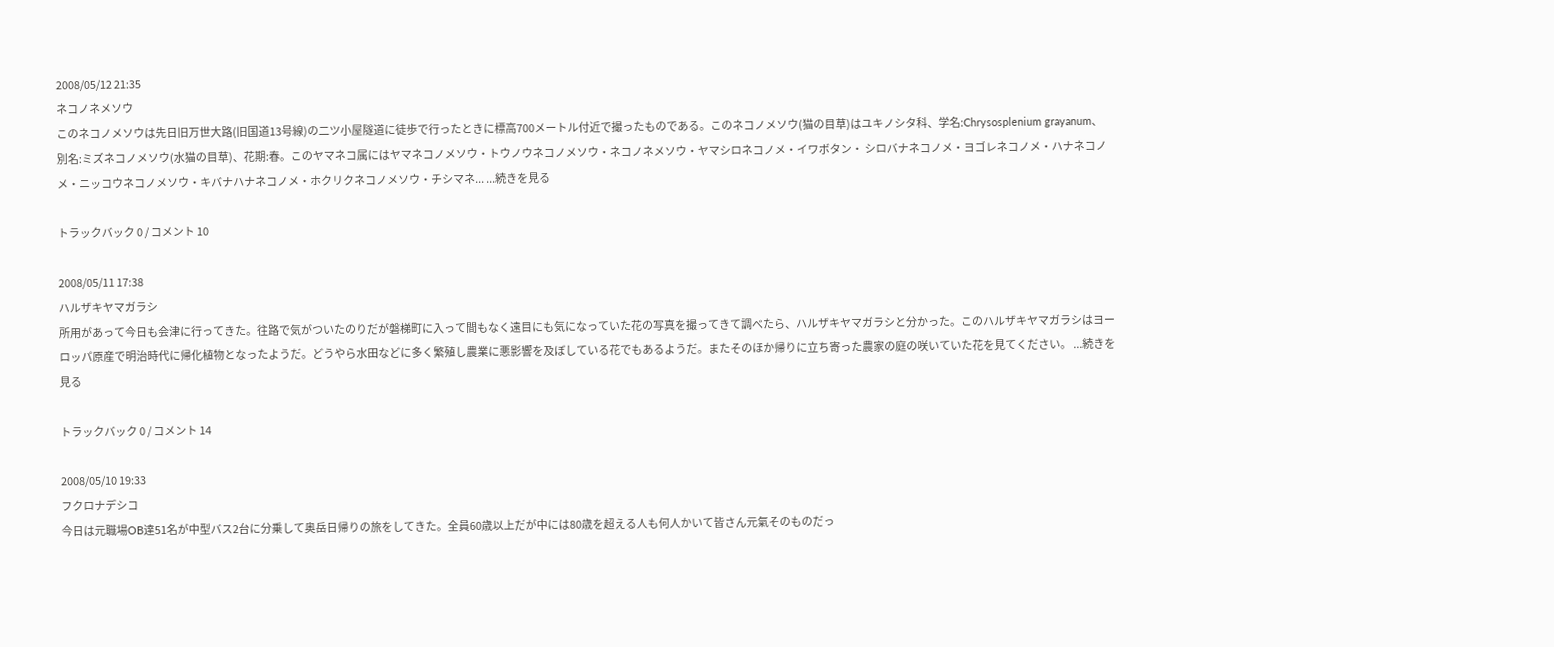2008/05/12 21:35
ネコノネメソウ
このネコノメソウは先日旧万世大路(旧国道13号線)の二ツ小屋隧道に徒歩で行ったときに標高700メートル付近で撮ったものである。このネコノメソウ(猫の目草)はユキノシタ科、学名:Chrysosplenium grayanum、 別名:ミズネコノメソウ(水猫の目草)、花期:春。このヤマネコ属にはヤマネコノメソウ・トウノウネコノメソウ・ネコノネメソウ・ヤマシロネコノメ・イワボタン・ シロバナネコノメ・ヨゴレネコノメ・ハナネコノメ・ニッコウネコノメソウ・キバナハナネコノメ・ホクリクネコノメソウ・チシマネ... ...続きを見る

トラックバック 0 / コメント 10

2008/05/11 17:38
ハルザキヤマガラシ
所用があって今日も会津に行ってきた。往路で気がついたのりだが磐梯町に入って間もなく遠目にも気になっていた花の写真を撮ってきて調べたら、ハルザキヤマガラシと分かった。このハルザキヤマガラシはヨーロッパ原産で明治時代に帰化植物となったようだ。どうやら水田などに多く繁殖し農業に悪影響を及ぼしている花でもあるようだ。またそのほか帰りに立ち寄った農家の庭の咲いていた花を見てください。 ...続きを見る

トラックバック 0 / コメント 14

2008/05/10 19:33
フクロナデシコ
今日は元職場OB達51名が中型バス2台に分乗して奥岳日帰りの旅をしてきた。全員60歳以上だが中には80歳を超える人も何人かいて皆さん元氣そのものだっ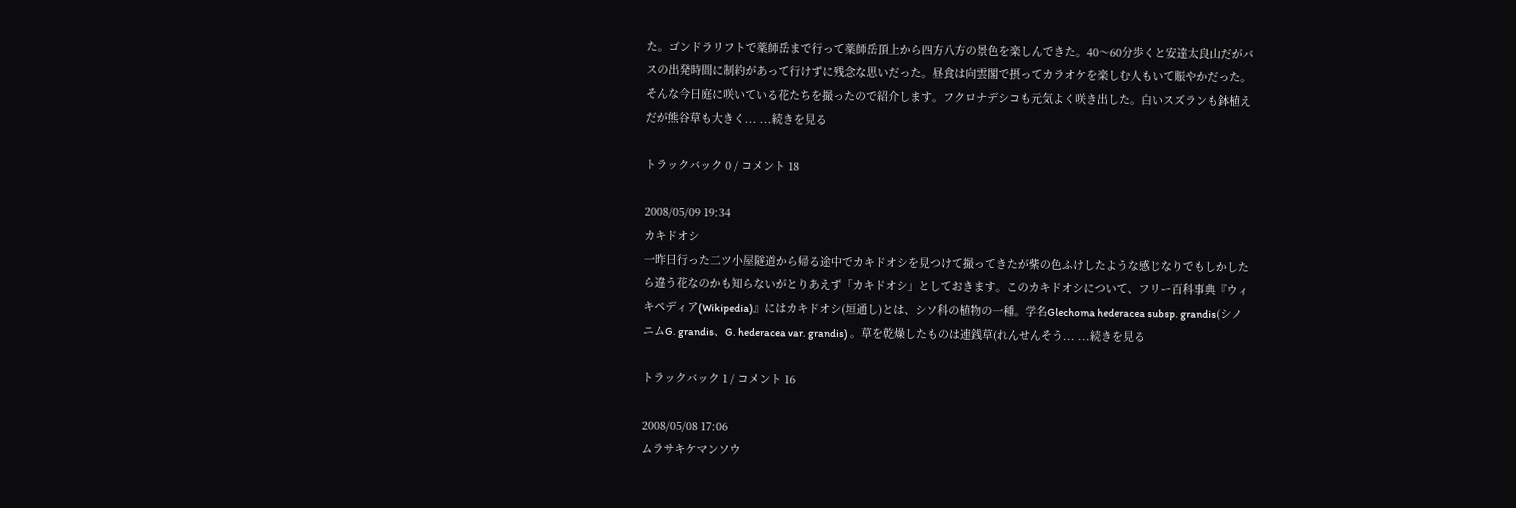た。ゴンドラリフトで薬師岳まで行って薬師岳頂上から四方八方の景色を楽しんできた。40〜60分歩くと安達太良山だがバスの出発時間に制約があって行けずに残念な思いだった。昼食は向雲閣で摂ってカラオケを楽しむ人もいて賑やかだった。そんな今日庭に咲いている花たちを撮ったので紹介します。フクロナデシコも元気よく咲き出した。白いスズランも鉢植えだが熊谷草も大きく... ...続きを見る

トラックバック 0 / コメント 18

2008/05/09 19:34
カキドオシ
一昨日行った二ツ小屋隧道から帰る途中でカキドオシを見つけて撮ってきたが紫の色ふけしたような感じなりでもしかしたら違う花なのかも知らないがとりあえず「カキドオシ」としておきます。このカキドオシについて、フリー百科事典『ウィキペディア(Wikipedia)』にはカキドオシ(垣通し)とは、シソ科の植物の一種。学名Glechoma hederacea subsp. grandis(シノニムG. grandis、G. hederacea var. grandis) 。草を乾燥したものは連銭草(れんせんそう... ...続きを見る

トラックバック 1 / コメント 16

2008/05/08 17:06
ムラサキケマンソウ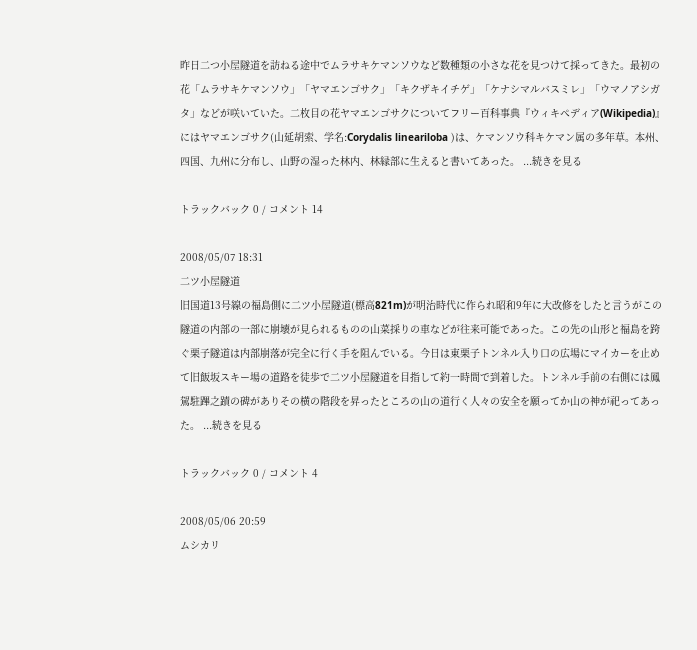昨日二つ小屋隧道を訪ねる途中でムラサキケマンソウなど数種類の小さな花を見つけて採ってきた。最初の花「ムラサキケマンソウ」「ヤマエンゴサク」「キクザキイチゲ」「ケナシマルバスミレ」「ウマノアシガタ」などが咲いていた。二枚目の花ヤマエンゴサクについてフリー百科事典『ウィキペディア(Wikipedia)』にはヤマエンゴサク(山延胡索、学名:Corydalis lineariloba )は、ケマンソウ科キケマン属の多年草。本州、四国、九州に分布し、山野の湿った林内、林縁部に生えると書いてあった。 ...続きを見る

トラックバック 0 / コメント 14

2008/05/07 18:31
二ツ小屋隧道
旧国道13号線の福島側に二ツ小屋隧道(標高821m)が明治時代に作られ昭和9年に大改修をしたと言うがこの隧道の内部の一部に崩壊が見られるものの山菜採りの車などが往来可能であった。この先の山形と福島を跨ぐ栗子隧道は内部崩落が完全に行く手を阻んでいる。今日は東栗子トンネル入り口の広場にマイカーを止めて旧飯坂スキー場の道路を徒歩で二ツ小屋隧道を目指して約一時間で到着した。トンネル手前の右側には鳳駕駐蹕之蹟の碑がありその横の階段を昇ったところの山の道行く人々の安全を願ってか山の神が祀ってあった。 ...続きを見る

トラックバック 0 / コメント 4

2008/05/06 20:59
ムシカリ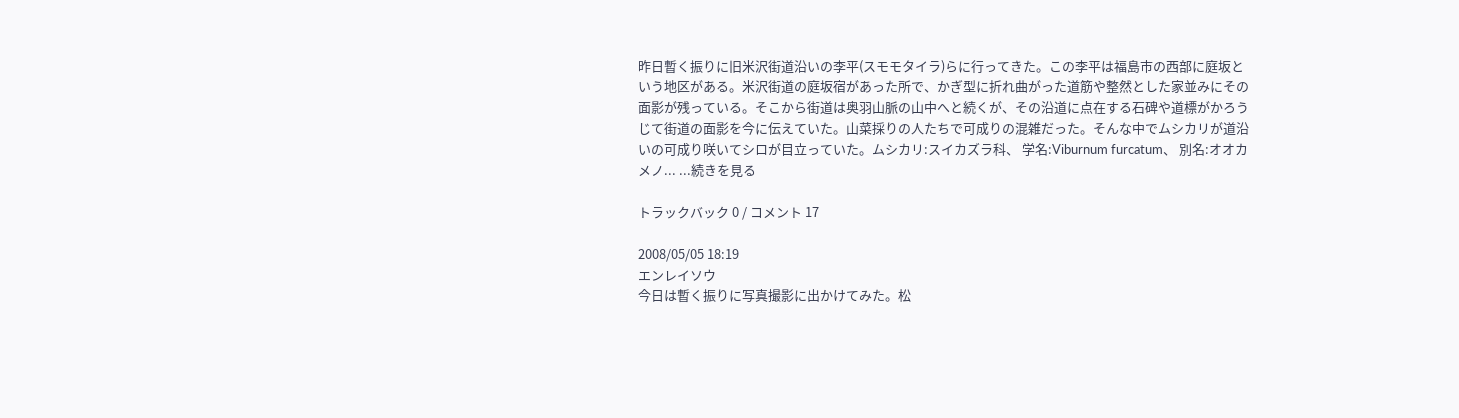昨日暫く振りに旧米沢街道沿いの李平(スモモタイラ)らに行ってきた。この李平は福島市の西部に庭坂という地区がある。米沢街道の庭坂宿があった所で、かぎ型に折れ曲がった道筋や整然とした家並みにその面影が残っている。そこから街道は奥羽山脈の山中へと続くが、その沿道に点在する石碑や道標がかろうじて街道の面影を今に伝えていた。山菜採りの人たちで可成りの混雑だった。そんな中でムシカリが道沿いの可成り咲いてシロが目立っていた。ムシカリ:スイカズラ科、 学名:Viburnum furcatum、 別名:オオカメノ... ...続きを見る

トラックバック 0 / コメント 17

2008/05/05 18:19
エンレイソウ
今日は暫く振りに写真撮影に出かけてみた。松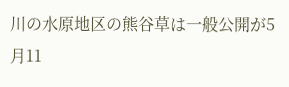川の水原地区の熊谷草は一般公開が5月11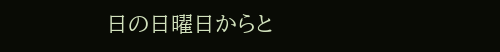日の日曜日からと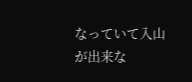なっていて入山が出来な